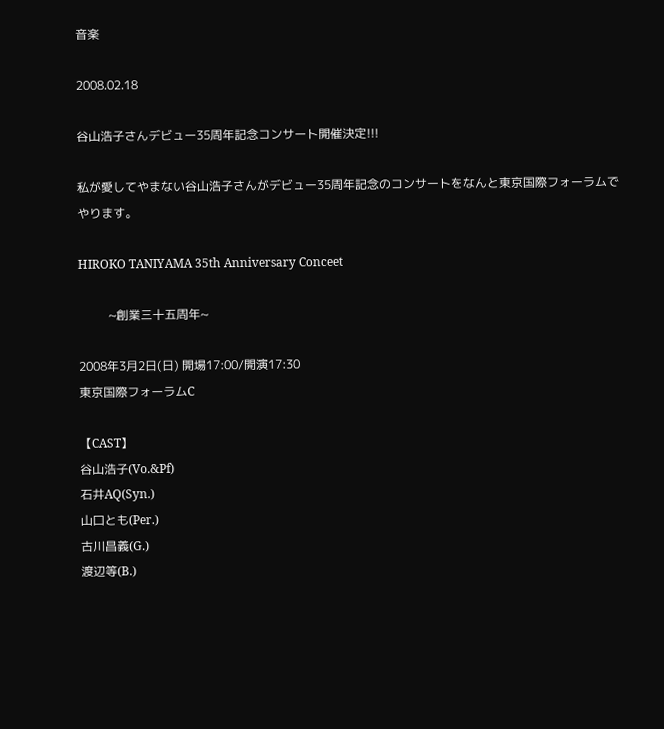音楽

2008.02.18

谷山浩子さんデビュー35周年記念コンサート開催決定!!!

私が愛してやまない谷山浩子さんがデビュー35周年記念のコンサートをなんと東京国際フォーラムでやります。

HIROKO TANIYAMA 35th Anniversary Conceet

          ~創業三十五周年~

2008年3月2日(日) 開場17:00/開演17:30
東京国際フォーラムC

【CAST】
谷山浩子(Vo.&Pf)
石井AQ(Syn.)
山口とも(Per.)
古川昌義(G.)
渡辺等(B.)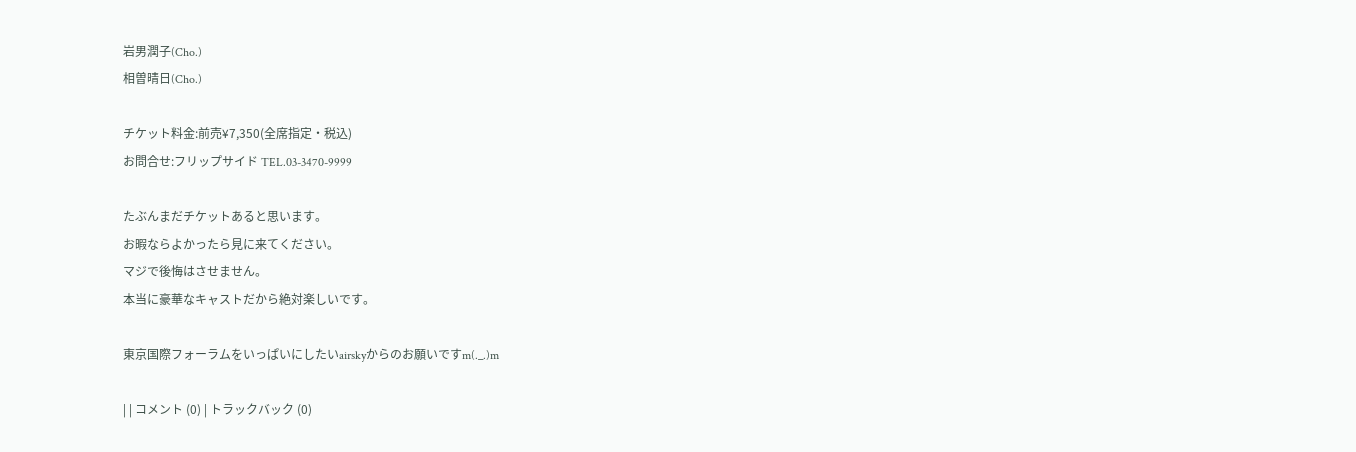岩男潤子(Cho.)
相曽晴日(Cho.)

チケット料金:前売¥7,350(全席指定・税込)
お問合せ:フリップサイド TEL.03-3470-9999

たぶんまだチケットあると思います。
お暇ならよかったら見に来てください。
マジで後悔はさせません。
本当に豪華なキャストだから絶対楽しいです。

東京国際フォーラムをいっぱいにしたいairskyからのお願いですm(._.)m

| | コメント (0) | トラックバック (0)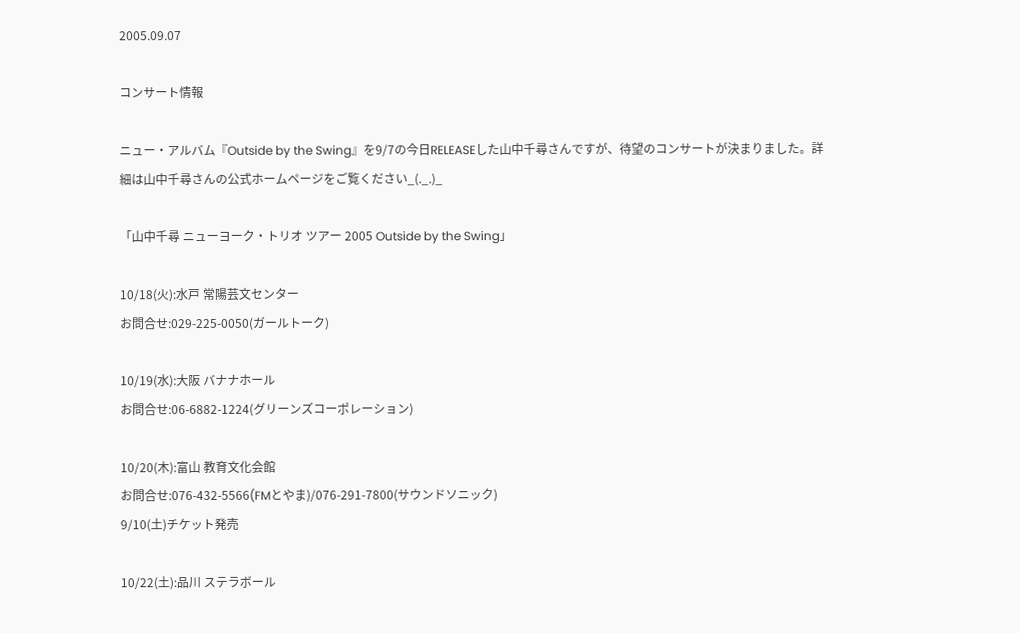2005.09.07

コンサート情報

ニュー・アルバム『Outside by the Swing』を9/7の今日RELEASEした山中千尋さんですが、待望のコンサートが決まりました。詳細は山中千尋さんの公式ホームページをご覧ください_(._.)_

「山中千尋 ニューヨーク・トリオ ツアー 2005 Outside by the Swing」

10/18(火):水戸 常陽芸文センター
お問合せ:029-225-0050(ガールトーク)

10/19(水):大阪 バナナホール
お問合せ:06-6882-1224(グリーンズコーポレーション)

10/20(木):富山 教育文化会館
お問合せ:076-432-5566(FMとやま)/076-291-7800(サウンドソニック)
9/10(土)チケット発売

10/22(土):品川 ステラボール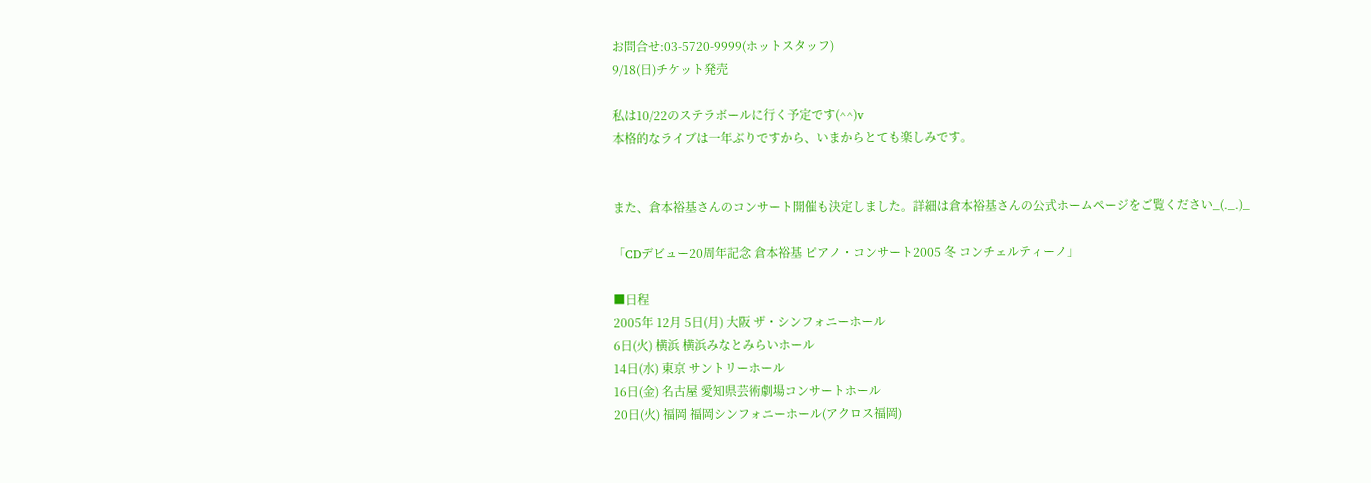お問合せ:03-5720-9999(ホットスタッフ)
9/18(日)チケット発売

私は10/22のステラボールに行く予定です(^^)v
本格的なライブは一年ぶりですから、いまからとても楽しみです。


また、倉本裕基さんのコンサート開催も決定しました。詳細は倉本裕基さんの公式ホームページをご覧ください_(._.)_

「CDデビュー20周年記念 倉本裕基 ピアノ・コンサート2005 冬 コンチェルティーノ」

■日程
2005年 12月 5日(月) 大阪 ザ・シンフォニーホール
6日(火) 横浜 横浜みなとみらいホール
14日(水) 東京 サントリーホール
16日(金) 名古屋 愛知県芸術劇場コンサートホール
20日(火) 福岡 福岡シンフォニーホール(アクロス福岡)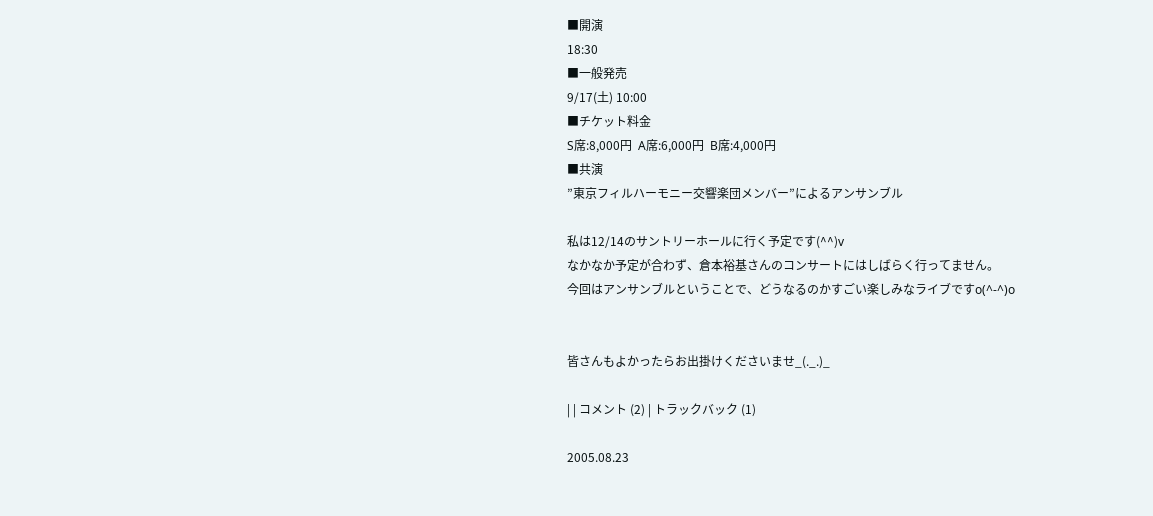■開演
18:30
■一般発売
9/17(土) 10:00
■チケット料金
S席:8,000円  A席:6,000円  B席:4,000円
■共演
”東京フィルハーモニー交響楽団メンバー”によるアンサンブル

私は12/14のサントリーホールに行く予定です(^^)v
なかなか予定が合わず、倉本裕基さんのコンサートにはしばらく行ってません。
今回はアンサンブルということで、どうなるのかすごい楽しみなライブですo(^-^)o


皆さんもよかったらお出掛けくださいませ_(._.)_

| | コメント (2) | トラックバック (1)

2005.08.23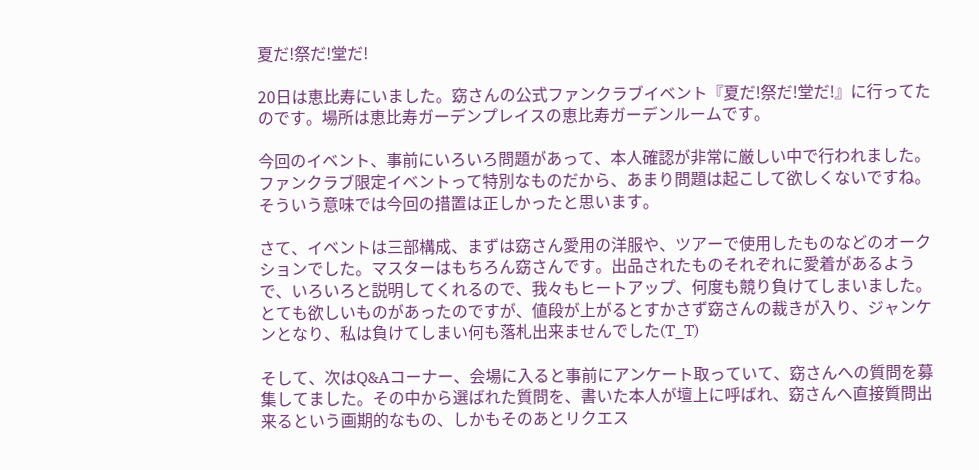夏だ!祭だ!堂だ!

20日は恵比寿にいました。窈さんの公式ファンクラブイベント『夏だ!祭だ!堂だ!』に行ってたのです。場所は恵比寿ガーデンプレイスの恵比寿ガーデンルームです。

今回のイベント、事前にいろいろ問題があって、本人確認が非常に厳しい中で行われました。ファンクラブ限定イベントって特別なものだから、あまり問題は起こして欲しくないですね。そういう意味では今回の措置は正しかったと思います。

さて、イベントは三部構成、まずは窈さん愛用の洋服や、ツアーで使用したものなどのオークションでした。マスターはもちろん窈さんです。出品されたものそれぞれに愛着があるようで、いろいろと説明してくれるので、我々もヒートアップ、何度も競り負けてしまいました。とても欲しいものがあったのですが、値段が上がるとすかさず窈さんの裁きが入り、ジャンケンとなり、私は負けてしまい何も落札出来ませんでした(T_T)

そして、次はQ&Aコーナー、会場に入ると事前にアンケート取っていて、窈さんへの質問を募集してました。その中から選ばれた質問を、書いた本人が壇上に呼ばれ、窈さんへ直接質問出来るという画期的なもの、しかもそのあとリクエス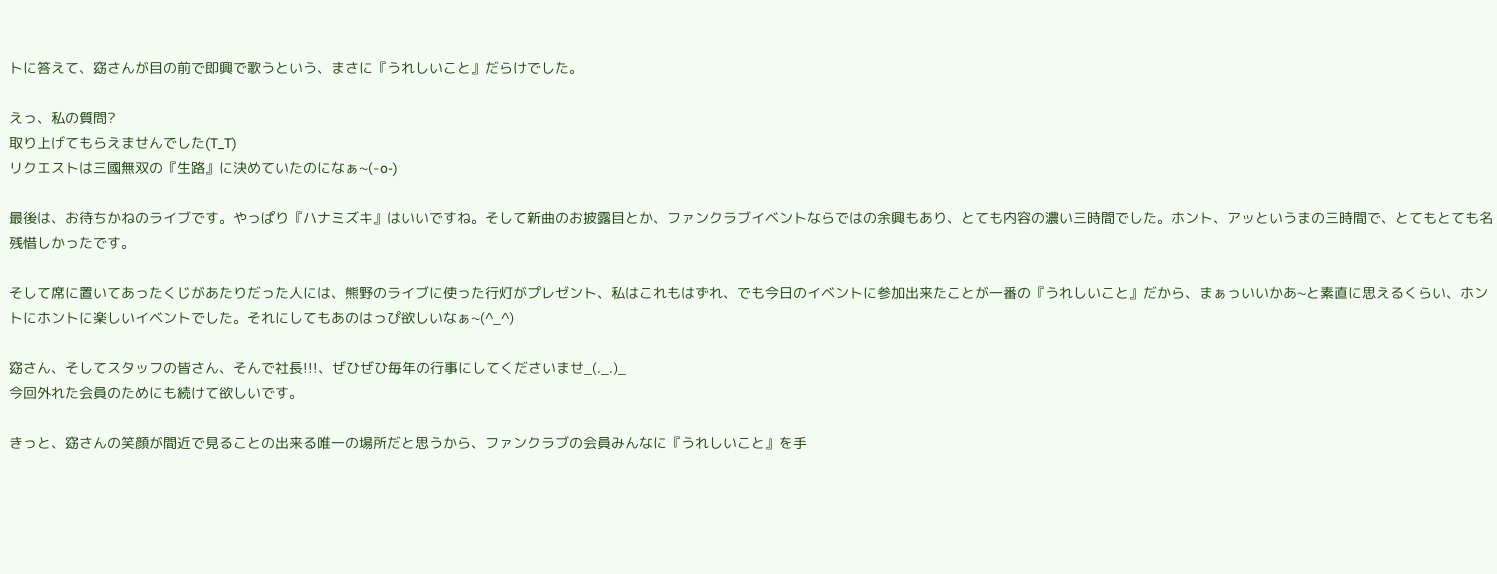トに答えて、窈さんが目の前で即興で歌うという、まさに『うれしいこと』だらけでした。

えっ、私の質問?
取り上げてもらえませんでした(T_T)
リクエストは三國無双の『生路』に決めていたのになぁ~(-o-)

最後は、お待ちかねのライブです。やっぱり『ハナミズキ』はいいですね。そして新曲のお披露目とか、ファンクラブイベントならではの余興もあり、とても内容の濃い三時間でした。ホント、アッというまの三時間で、とてもとても名残惜しかったです。

そして席に置いてあったくじがあたりだった人には、熊野のライブに使った行灯がプレゼント、私はこれもはずれ、でも今日のイベントに参加出来たことが一番の『うれしいこと』だから、まぁっいいかあ~と素直に思えるくらい、ホントにホントに楽しいイベントでした。それにしてもあのはっぴ欲しいなぁ~(^_^)

窈さん、そしてスタッフの皆さん、そんで社長!!!、ぜひぜひ毎年の行事にしてくださいませ_(._.)_
今回外れた会員のためにも続けて欲しいです。

きっと、窈さんの笑顔が間近で見ることの出来る唯一の場所だと思うから、ファンクラブの会員みんなに『うれしいこと』を手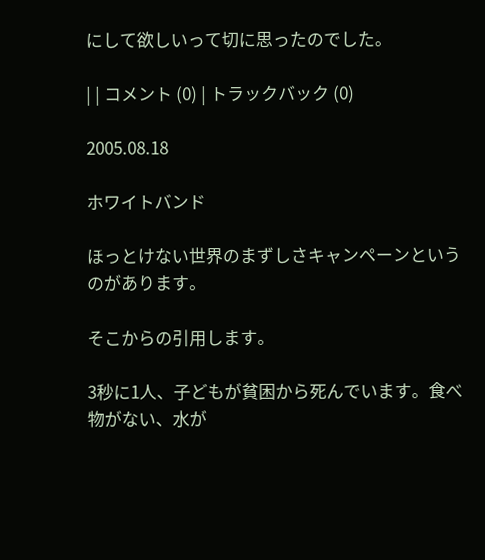にして欲しいって切に思ったのでした。

| | コメント (0) | トラックバック (0)

2005.08.18

ホワイトバンド

ほっとけない世界のまずしさキャンペーンというのがあります。

そこからの引用します。

3秒に1人、子どもが貧困から死んでいます。食べ物がない、水が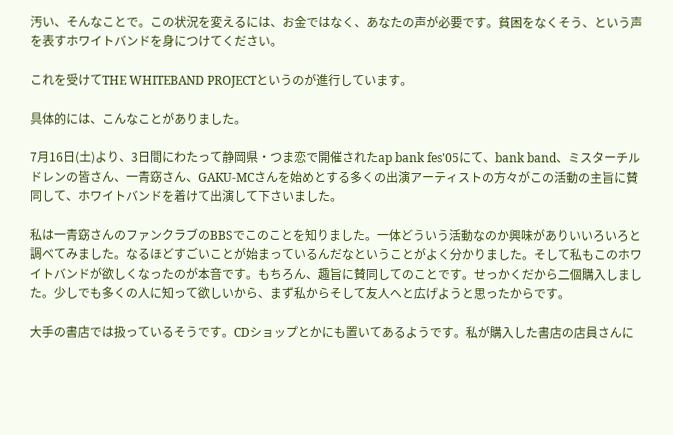汚い、そんなことで。この状況を変えるには、お金ではなく、あなたの声が必要です。貧困をなくそう、という声を表すホワイトバンドを身につけてください。

これを受けてTHE WHITEBAND PROJECTというのが進行しています。

具体的には、こんなことがありました。

7月16日(土)より、3日間にわたって静岡県・つま恋で開催されたap bank fes'05にて、bank band、ミスターチルドレンの皆さん、一青窈さん、GAKU-MCさんを始めとする多くの出演アーティストの方々がこの活動の主旨に賛同して、ホワイトバンドを着けて出演して下さいました。

私は一青窈さんのファンクラブのBBSでこのことを知りました。一体どういう活動なのか興味がありいいろいろと調べてみました。なるほどすごいことが始まっているんだなということがよく分かりました。そして私もこのホワイトバンドが欲しくなったのが本音です。もちろん、趣旨に賛同してのことです。せっかくだから二個購入しました。少しでも多くの人に知って欲しいから、まず私からそして友人へと広げようと思ったからです。

大手の書店では扱っているそうです。CDショップとかにも置いてあるようです。私が購入した書店の店員さんに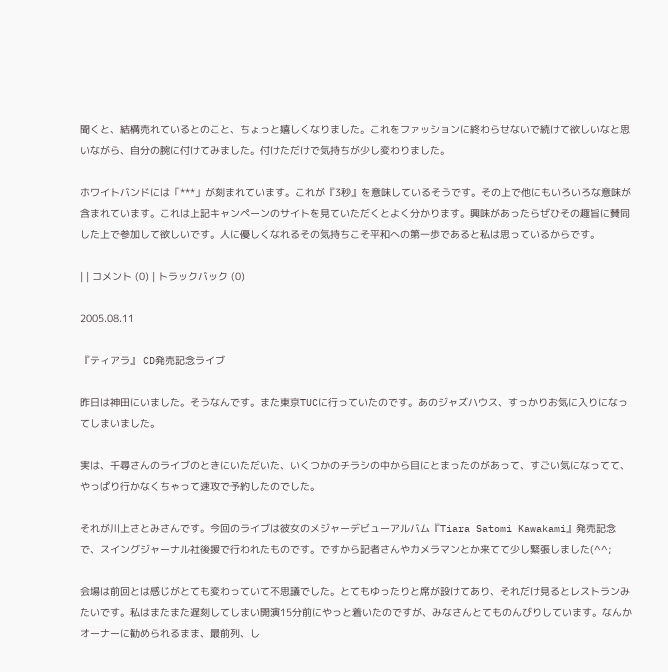聞くと、結構売れているとのこと、ちょっと嬉しくなりました。これをファッションに終わらせないで続けて欲しいなと思いながら、自分の腕に付けてみました。付けただけで気持ちが少し変わりました。

ホワイトバンドには「***」が刻まれています。これが『3秒』を意味しているそうです。その上で他にもいろいろな意味が含まれています。これは上記キャンペーンのサイトを見ていただくとよく分かります。興味があったらぜひその趣旨に賛同した上で参加して欲しいです。人に優しくなれるその気持ちこそ平和への第一歩であると私は思っているからです。

| | コメント (0) | トラックバック (0)

2005.08.11

『ティアラ』 CD発売記念ライブ

昨日は神田にいました。そうなんです。また東京TUCに行っていたのです。あのジャズハウス、すっかりお気に入りになってしまいました。

実は、千尋さんのライブのときにいただいた、いくつかのチラシの中から目にとまったのがあって、すごい気になってて、やっぱり行かなくちゃって速攻で予約したのでした。

それが川上さとみさんです。今回のライブは彼女のメジャーデビューアルバム『Tiara Satomi Kawakami』発売記念で、スイングジャーナル社後援で行われたものです。ですから記者さんやカメラマンとか来てて少し緊張しました(^^;

会場は前回とは感じがとても変わっていて不思議でした。とてもゆったりと席が設けてあり、それだけ見るとレストランみたいです。私はまたまた遅刻してしまい開演15分前にやっと着いたのですが、みなさんとてものんびりしています。なんかオーナーに勧められるまま、最前列、し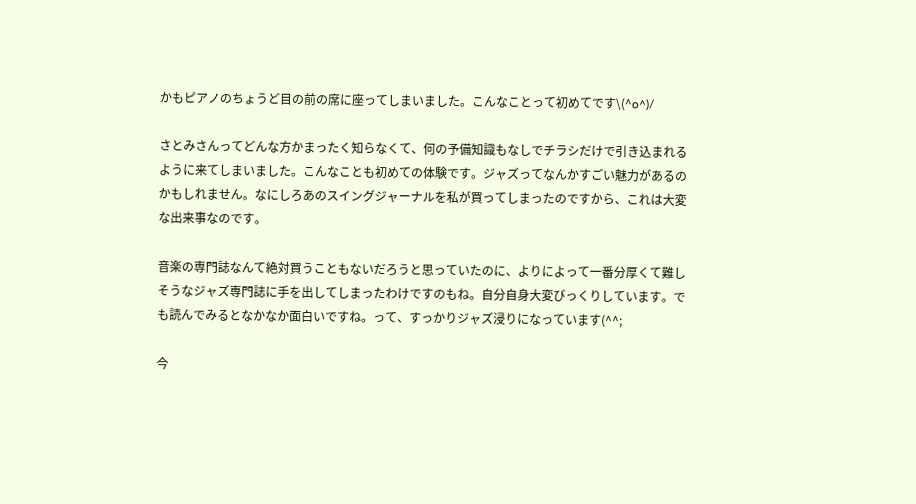かもピアノのちょうど目の前の席に座ってしまいました。こんなことって初めてです\(^o^)/

さとみさんってどんな方かまったく知らなくて、何の予備知識もなしでチラシだけで引き込まれるように来てしまいました。こんなことも初めての体験です。ジャズってなんかすごい魅力があるのかもしれません。なにしろあのスイングジャーナルを私が買ってしまったのですから、これは大変な出来事なのです。

音楽の専門誌なんて絶対買うこともないだろうと思っていたのに、よりによって一番分厚くて難しそうなジャズ専門誌に手を出してしまったわけですのもね。自分自身大変びっくりしています。でも読んでみるとなかなか面白いですね。って、すっかりジャズ浸りになっています(^^;

今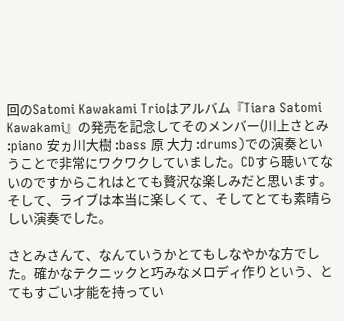回のSatomi Kawakami Trioはアルバム『Tiara Satomi Kawakami』の発売を記念してそのメンバー(川上さとみ :piano 安ヵ川大樹 :bass 原 大力 :drums)での演奏ということで非常にワクワクしていました。CDすら聴いてないのですからこれはとても贅沢な楽しみだと思います。そして、ライブは本当に楽しくて、そしてとても素晴らしい演奏でした。

さとみさんて、なんていうかとてもしなやかな方でした。確かなテクニックと巧みなメロディ作りという、とてもすごい才能を持ってい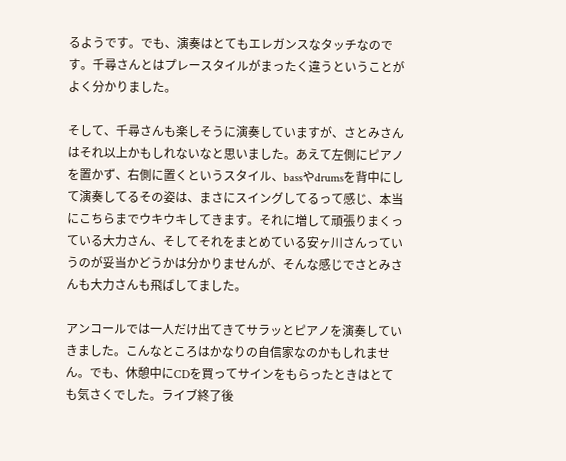るようです。でも、演奏はとてもエレガンスなタッチなのです。千尋さんとはプレースタイルがまったく違うということがよく分かりました。

そして、千尋さんも楽しそうに演奏していますが、さとみさんはそれ以上かもしれないなと思いました。あえて左側にピアノを置かず、右側に置くというスタイル、bassやdrumsを背中にして演奏してるその姿は、まさにスイングしてるって感じ、本当にこちらまでウキウキしてきます。それに増して頑張りまくっている大力さん、そしてそれをまとめている安ヶ川さんっていうのが妥当かどうかは分かりませんが、そんな感じでさとみさんも大力さんも飛ばしてました。

アンコールでは一人だけ出てきてサラッとピアノを演奏していきました。こんなところはかなりの自信家なのかもしれません。でも、休憩中にCDを買ってサインをもらったときはとても気さくでした。ライブ終了後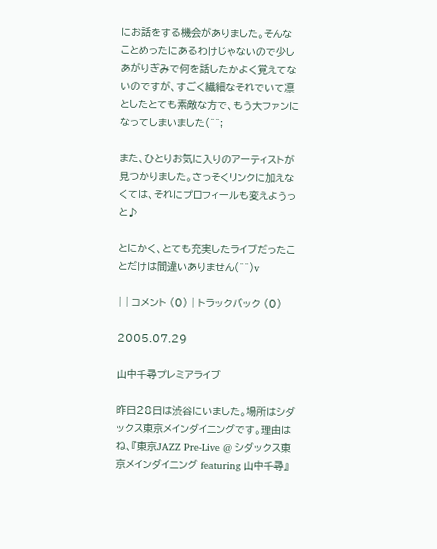にお話をする機会がありました。そんなことめったにあるわけじゃないので少しあがりぎみで何を話したかよく覚えてないのですが、すごく繊細なそれでいて凛としたとても素敵な方で、もう大ファンになってしまいました(^^;

また、ひとりお気に入りのアーティストが見つかりました。さっそくリンクに加えなくては、それにプロフィールも変えようっと♪

とにかく、とても充実したライブだったことだけは間違いありません(^^)v

| | コメント (0) | トラックバック (0)

2005.07.29

山中千尋プレミアライブ

昨日28日は渋谷にいました。場所はシダックス東京メインダイニングです。理由はね、『東京JAZZ Pre-Live @ シダックス東京メインダイニング featuring 山中千尋』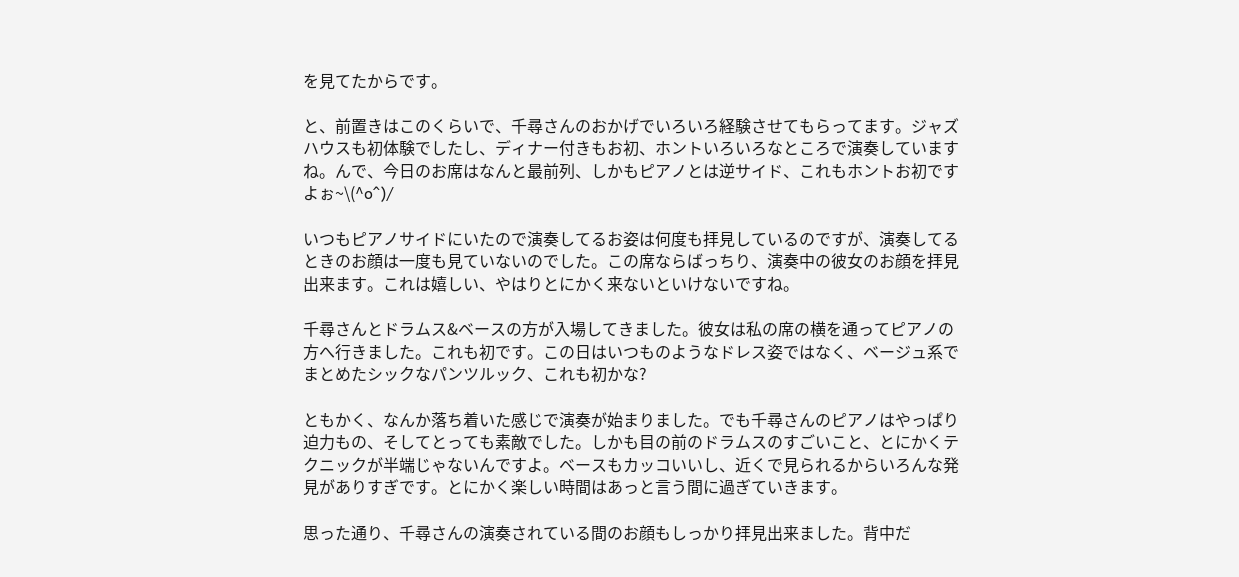を見てたからです。

と、前置きはこのくらいで、千尋さんのおかげでいろいろ経験させてもらってます。ジャズハウスも初体験でしたし、ディナー付きもお初、ホントいろいろなところで演奏していますね。んで、今日のお席はなんと最前列、しかもピアノとは逆サイド、これもホントお初ですよぉ~\(^o^)/

いつもピアノサイドにいたので演奏してるお姿は何度も拝見しているのですが、演奏してるときのお顔は一度も見ていないのでした。この席ならばっちり、演奏中の彼女のお顔を拝見出来ます。これは嬉しい、やはりとにかく来ないといけないですね。

千尋さんとドラムス&ベースの方が入場してきました。彼女は私の席の横を通ってピアノの方へ行きました。これも初です。この日はいつものようなドレス姿ではなく、ベージュ系でまとめたシックなパンツルック、これも初かな?

ともかく、なんか落ち着いた感じで演奏が始まりました。でも千尋さんのピアノはやっぱり迫力もの、そしてとっても素敵でした。しかも目の前のドラムスのすごいこと、とにかくテクニックが半端じゃないんですよ。ベースもカッコいいし、近くで見られるからいろんな発見がありすぎです。とにかく楽しい時間はあっと言う間に過ぎていきます。

思った通り、千尋さんの演奏されている間のお顔もしっかり拝見出来ました。背中だ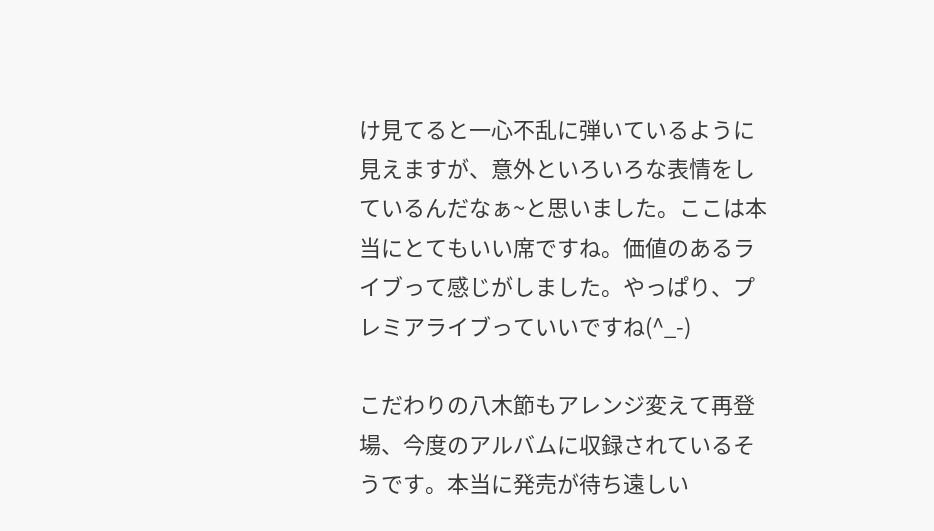け見てると一心不乱に弾いているように見えますが、意外といろいろな表情をしているんだなぁ~と思いました。ここは本当にとてもいい席ですね。価値のあるライブって感じがしました。やっぱり、プレミアライブっていいですね(^_-)

こだわりの八木節もアレンジ変えて再登場、今度のアルバムに収録されているそうです。本当に発売が待ち遠しい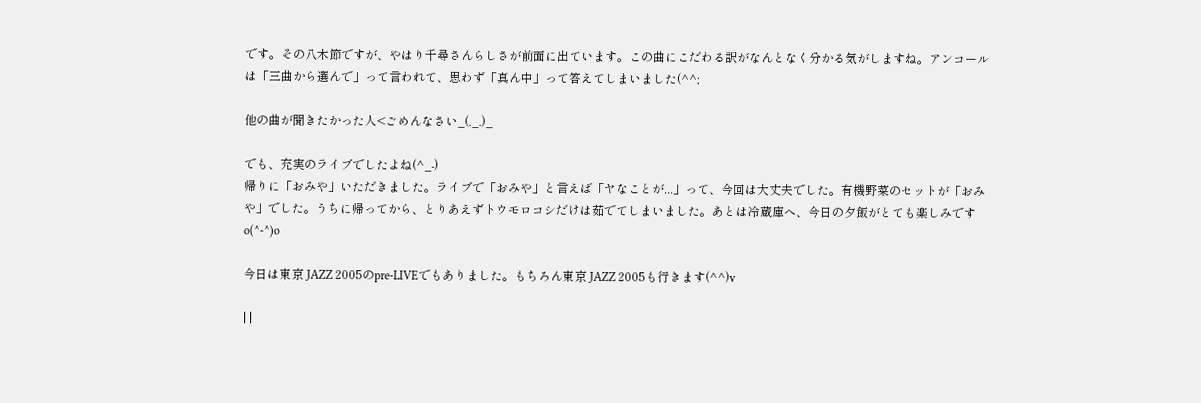です。その八木節ですが、やはり千尋さんらしさが前面に出ています。この曲にこだわる訳がなんとなく分かる気がしますね。アンコールは「三曲から選んで」って言われて、思わず「真ん中」って答えてしまいました(^^;

他の曲が聞きたかった人<ごめんなさい_(._.)_

でも、充実のライブでしたよね(^_-)
帰りに「おみや」いただきました。ライブで「おみや」と言えば「ヤなことが...」って、今回は大丈夫でした。有機野菜のセットが「おみや」でした。うちに帰ってから、とりあえずトウモロコシだけは茹でてしまいました。あとは冷蔵庫へ、今日の夕飯がとても楽しみですo(^-^)o

今日は東京 JAZZ 2005のpre-LIVEでもありました。もちろん東京 JAZZ 2005も行きます(^^)v

| |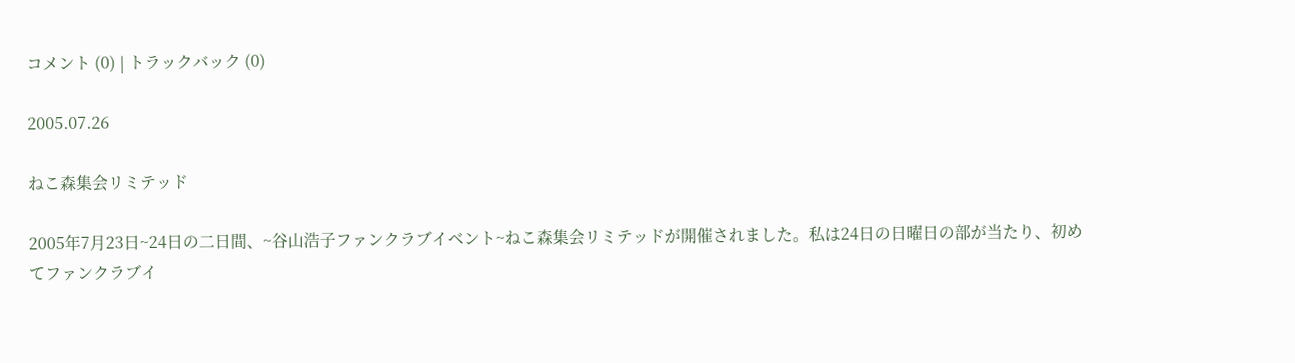コメント (0) | トラックバック (0)

2005.07.26

ねこ森集会リミテッド

2005年7月23日~24日の二日間、~谷山浩子ファンクラブイベント~ねこ森集会リミテッドが開催されました。私は24日の日曜日の部が当たり、初めてファンクラブイ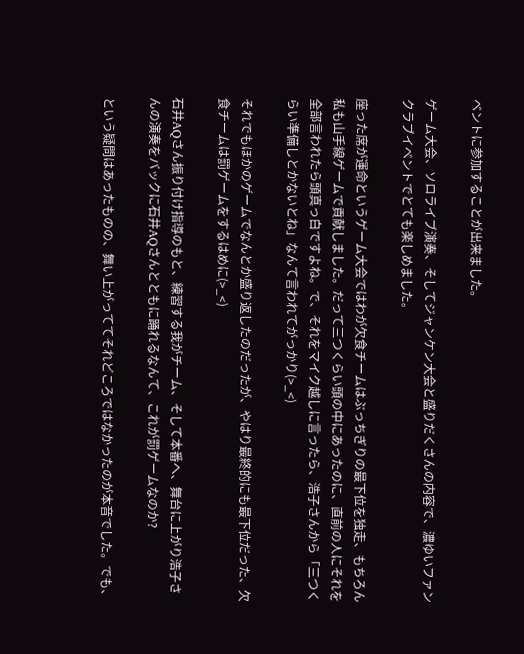ベントに参加することが出来ました。

ゲーム大会、ソロライブ演奏、そしてジャンケン大会と盛りだくさんの内容で、濃ゆいファンクラブイベントでとても楽しめました。

座った席が運命というゲーム大会ではわが欠食チームはぶっちぎりの最下位を独走、もちろん私も山手線ゲームで貢献しました。だって三つくらい頭の中にあったのに、直前の人にそれを全部言われたら頭真っ白ですよね。で、それをマイク越しに言ったら、浩子さんから「三つくらい準備しとかないとね」なんて言われてがっかり(>_<)

それでもほかのゲームでなんとか盛り返したのだったが、やはり最終的にも最下位だった、欠食チームは罰ゲームをするはめに(>_<)

石井AQさん振り付け指導のもと、練習する我がチーム、そして本番へ、舞台に上がり浩子さんの演奏をバックに石井AQさんとともに踊れるなんて、これが罰ゲームなのか?

という疑問はあったものの、舞い上がっててそれどころではなかったのが本音でした。でも、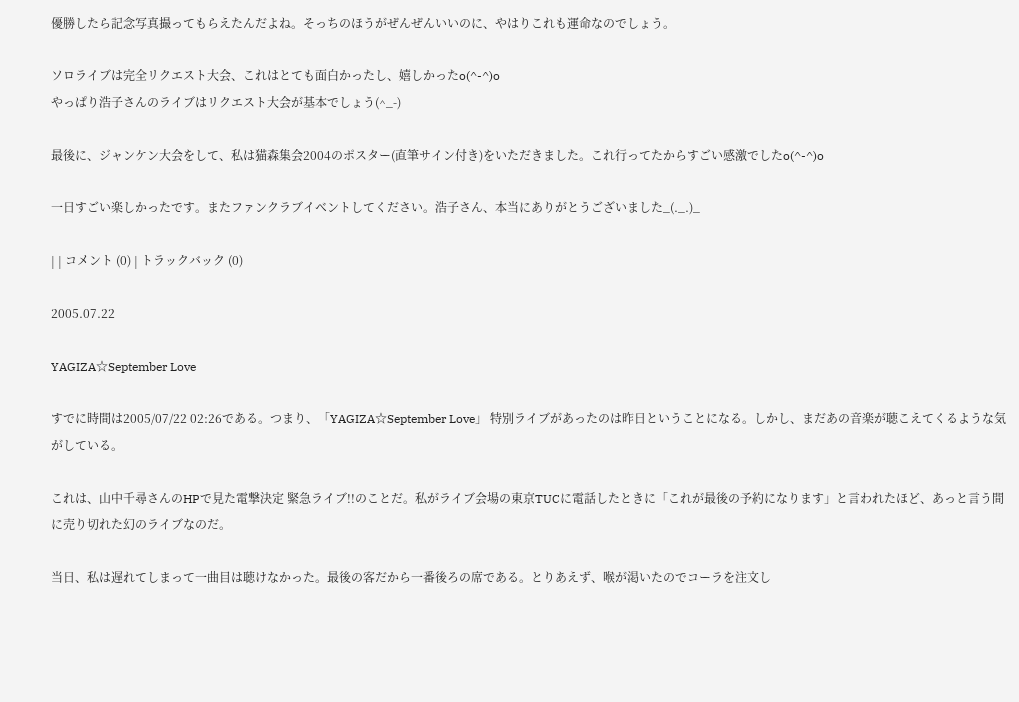優勝したら記念写真撮ってもらえたんだよね。そっちのほうがぜんぜんいいのに、やはりこれも運命なのでしょう。

ソロライブは完全リクエスト大会、これはとても面白かったし、嬉しかったo(^-^)o
やっぱり浩子さんのライブはリクエスト大会が基本でしょう(^_-)

最後に、ジャンケン大会をして、私は猫森集会2004のポスター(直筆サイン付き)をいただきました。これ行ってたからすごい感激でしたo(^-^)o

一日すごい楽しかったです。またファンクラブイベントしてください。浩子さん、本当にありがとうございました_(._.)_

| | コメント (0) | トラックバック (0)

2005.07.22

YAGIZA☆September Love

すでに時間は2005/07/22 02:26である。つまり、「YAGIZA☆September Love」 特別ライブがあったのは昨日ということになる。しかし、まだあの音楽が聴こえてくるような気がしている。

これは、山中千尋さんのHPで見た電撃決定 緊急ライブ!!のことだ。私がライブ会場の東京TUCに電話したときに「これが最後の予約になります」と言われたほど、あっと言う間に売り切れた幻のライブなのだ。

当日、私は遅れてしまって一曲目は聴けなかった。最後の客だから一番後ろの席である。とりあえず、喉が渇いたのでコーラを注文し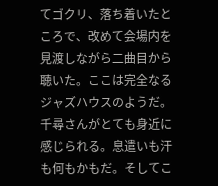てゴクリ、落ち着いたところで、改めて会場内を見渡しながら二曲目から聴いた。ここは完全なるジャズハウスのようだ。千尋さんがとても身近に感じられる。息遣いも汗も何もかもだ。そしてこ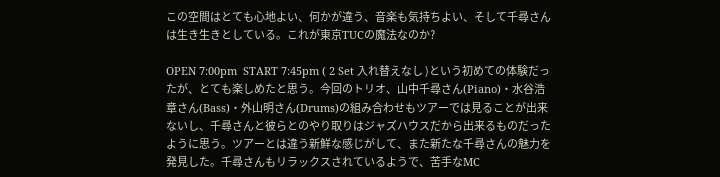この空間はとても心地よい、何かが違う、音楽も気持ちよい、そして千尋さんは生き生きとしている。これが東京TUCの魔法なのか?

OPEN 7:00pm  START 7:45pm ( 2 Set 入れ替えなし )という初めての体験だったが、とても楽しめたと思う。今回のトリオ、山中千尋さん(Piano)・水谷浩章さん(Bass)・外山明さん(Drums)の組み合わせもツアーでは見ることが出来ないし、千尋さんと彼らとのやり取りはジャズハウスだから出来るものだったように思う。ツアーとは違う新鮮な感じがして、また新たな千尋さんの魅力を発見した。千尋さんもリラックスされているようで、苦手なMC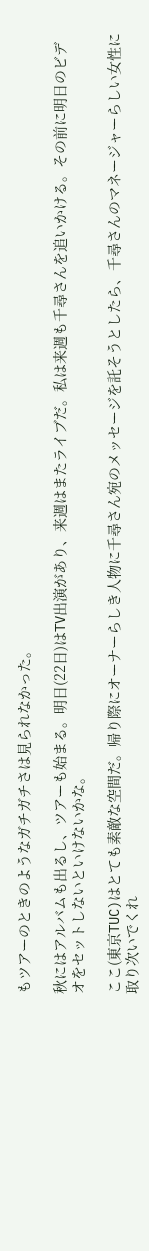もツアーのときのようなガチガチさは見られなかった。

秋にはアルバムも出るし、ツアーも始まる。明日(22日)はTV出演があり、来週はまたライブだ。私は来週も千尋さんを追いかける。その前に明日のビデオをセットしないといけないかな。

ここ(東京TUC)はとても素敵な空間だ。帰り際にオーナーらしき人物に千尋さん宛のメッセージを託そうとしたら、千尋さんのマネージャーらしい女性に取り次いでくれ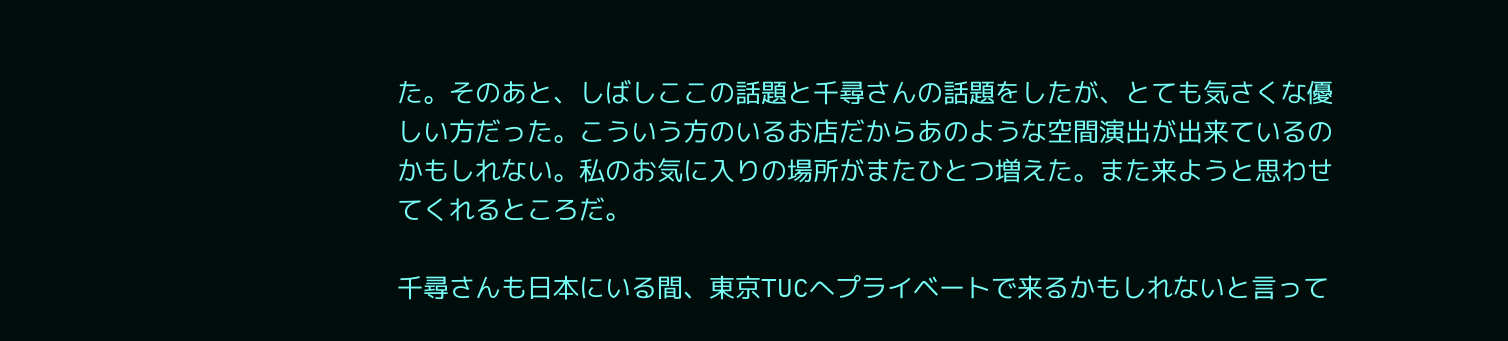た。そのあと、しばしここの話題と千尋さんの話題をしたが、とても気さくな優しい方だった。こういう方のいるお店だからあのような空間演出が出来ているのかもしれない。私のお気に入りの場所がまたひとつ増えた。また来ようと思わせてくれるところだ。

千尋さんも日本にいる間、東京TUCへプライベートで来るかもしれないと言って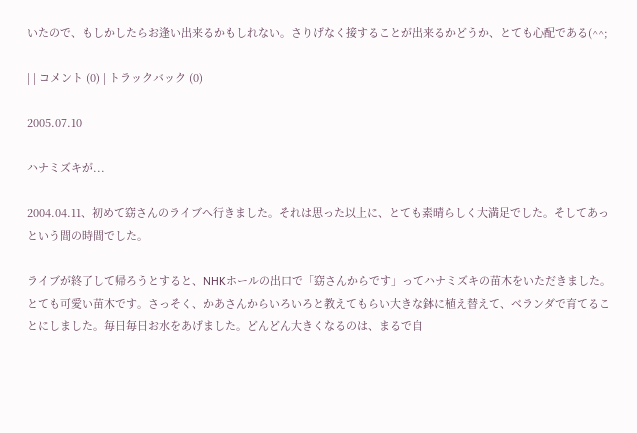いたので、もしかしたらお逢い出来るかもしれない。さりげなく接することが出来るかどうか、とても心配である(^^;

| | コメント (0) | トラックバック (0)

2005.07.10

ハナミズキが...

2004.04.11、初めて窈さんのライブへ行きました。それは思った以上に、とても素晴らしく大満足でした。そしてあっという間の時間でした。

ライブが終了して帰ろうとすると、NHKホールの出口で「窈さんからです」ってハナミズキの苗木をいただきました。とても可愛い苗木です。さっそく、かあさんからいろいろと教えてもらい大きな鉢に植え替えて、ベランダで育てることにしました。毎日毎日お水をあげました。どんどん大きくなるのは、まるで自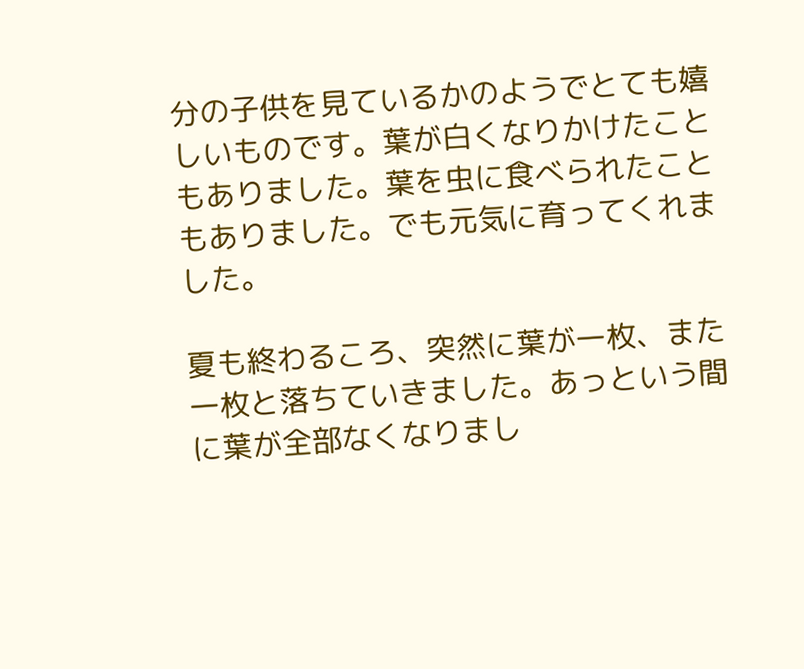分の子供を見ているかのようでとても嬉しいものです。葉が白くなりかけたこともありました。葉を虫に食べられたこともありました。でも元気に育ってくれました。

夏も終わるころ、突然に葉が一枚、また一枚と落ちていきました。あっという間に葉が全部なくなりまし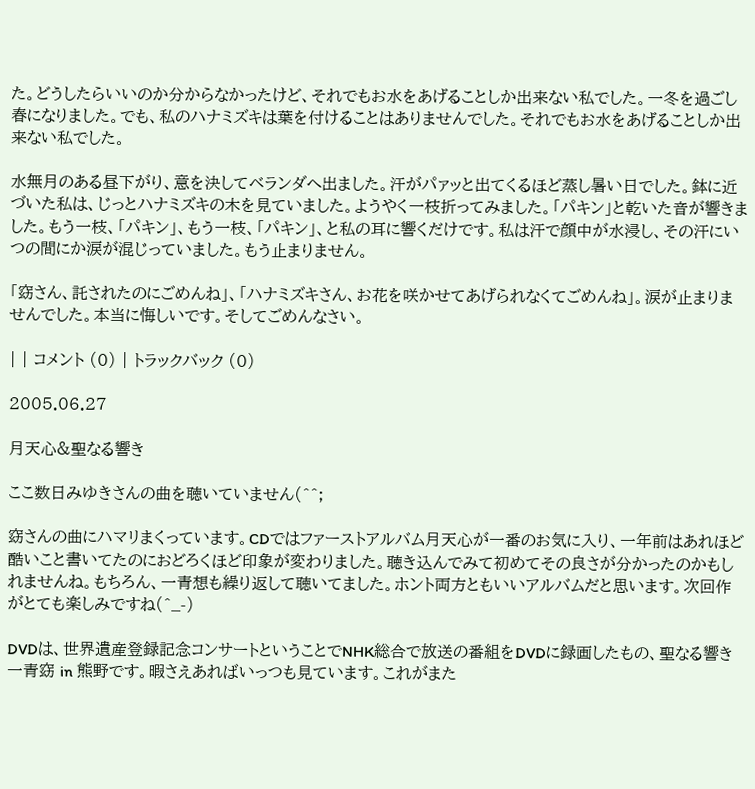た。どうしたらいいのか分からなかったけど、それでもお水をあげることしか出来ない私でした。一冬を過ごし春になりました。でも、私のハナミズキは葉を付けることはありませんでした。それでもお水をあげることしか出来ない私でした。

水無月のある昼下がり、意を決してベランダへ出ました。汗がパァッと出てくるほど蒸し暑い日でした。鉢に近づいた私は、じっとハナミズキの木を見ていました。ようやく一枝折ってみました。「パキン」と乾いた音が響きました。もう一枝、「パキン」、もう一枝、「パキン」、と私の耳に響くだけです。私は汗で顔中が水浸し、その汗にいつの間にか涙が混じっていました。もう止まりません。

「窈さん、託されたのにごめんね」、「ハナミズキさん、お花を咲かせてあげられなくてごめんね」。涙が止まりませんでした。本当に悔しいです。そしてごめんなさい。

| | コメント (0) | トラックバック (0)

2005.06.27

月天心&聖なる響き

ここ数日みゆきさんの曲を聴いていません(^^;

窈さんの曲にハマリまくっています。CDではファーストアルバム月天心が一番のお気に入り、一年前はあれほど酷いこと書いてたのにおどろくほど印象が変わりました。聴き込んでみて初めてその良さが分かったのかもしれませんね。もちろん、一青想も繰り返して聴いてました。ホント両方ともいいアルバムだと思います。次回作がとても楽しみですね(^_-)

DVDは、世界遺産登録記念コンサートということでNHK総合で放送の番組をDVDに録画したもの、聖なる響き 一青窈 in 熊野です。暇さえあればいっつも見ています。これがまた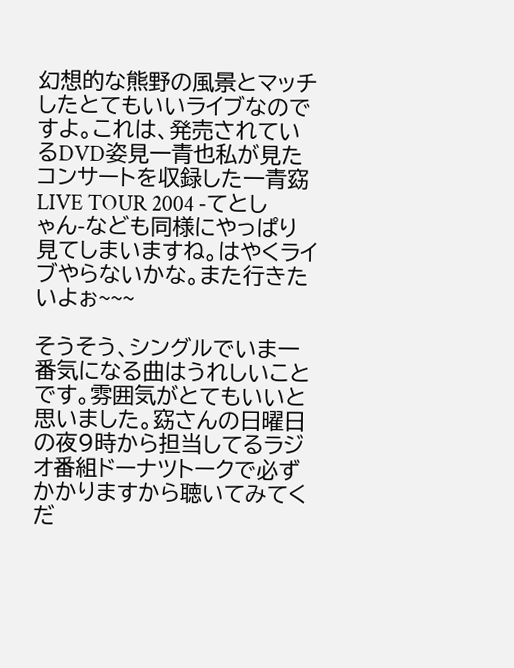幻想的な熊野の風景とマッチしたとてもいいライブなのですよ。これは、発売されているDVD姿見一青也私が見たコンサートを収録した一青窈 LIVE TOUR 2004 -てとしゃん-なども同様にやっぱり見てしまいますね。はやくライブやらないかな。また行きたいよぉ~~~

そうそう、シングルでいま一番気になる曲はうれしいことです。雰囲気がとてもいいと思いました。窈さんの日曜日の夜9時から担当してるラジオ番組ドーナツトークで必ずかかりますから聴いてみてくだ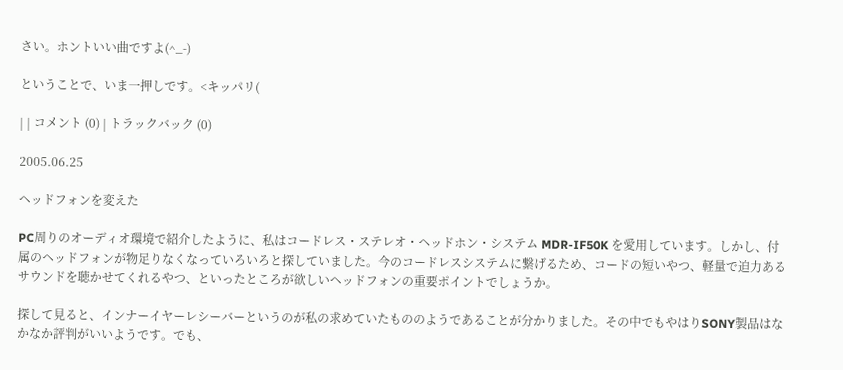さい。ホントいい曲ですよ(^_-)

ということで、いま一押しです。<キッパリ(

| | コメント (0) | トラックバック (0)

2005.06.25

ヘッドフォンを変えた

PC周りのオーディオ環境で紹介したように、私はコードレス・ステレオ・ヘッドホン・システム MDR-IF50K を愛用しています。しかし、付属のヘッドフォンが物足りなくなっていろいろと探していました。今のコードレスシステムに繋げるため、コードの短いやつ、軽量で迫力あるサウンドを聴かせてくれるやつ、といったところが欲しいヘッドフォンの重要ポイントでしょうか。

探して見ると、インナーイヤーレシーバーというのが私の求めていたもののようであることが分かりました。その中でもやはりSONY製品はなかなか評判がいいようです。でも、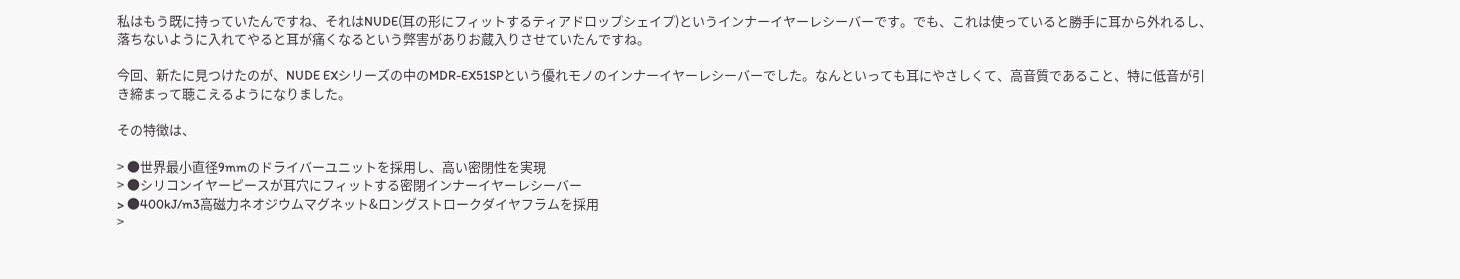私はもう既に持っていたんですね、それはNUDE(耳の形にフィットするティアドロップシェイプ)というインナーイヤーレシーバーです。でも、これは使っていると勝手に耳から外れるし、落ちないように入れてやると耳が痛くなるという弊害がありお蔵入りさせていたんですね。

今回、新たに見つけたのが、NUDE EXシリーズの中のMDR-EX51SPという優れモノのインナーイヤーレシーバーでした。なんといっても耳にやさしくて、高音質であること、特に低音が引き締まって聴こえるようになりました。

その特徴は、

> ●世界最小直径9mmのドライバーユニットを採用し、高い密閉性を実現
> ●シリコンイヤーピースが耳穴にフィットする密閉インナーイヤーレシーバー
> ●400kJ/m3高磁力ネオジウムマグネット&ロングストロークダイヤフラムを採用
>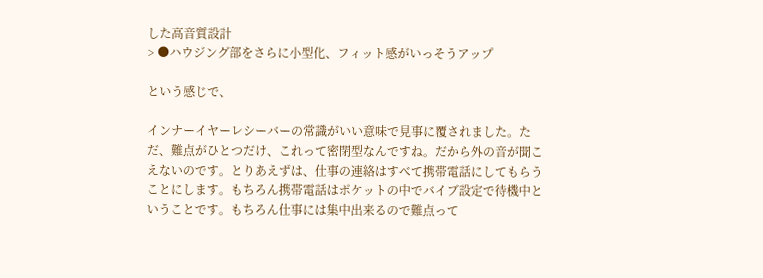した高音質設計
> ●ハウジング部をさらに小型化、フィット感がいっそうアップ

という感じで、

インナーイヤーレシーバーの常識がいい意味で見事に覆されました。ただ、難点がひとつだけ、これって密閉型なんですね。だから外の音が聞こえないのです。とりあえずは、仕事の連絡はすべて携帯電話にしてもらうことにします。もちろん携帯電話はポケットの中でバイブ設定で待機中ということです。もちろん仕事には集中出来るので難点って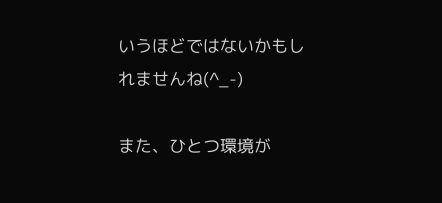いうほどではないかもしれませんね(^_-)

また、ひとつ環境が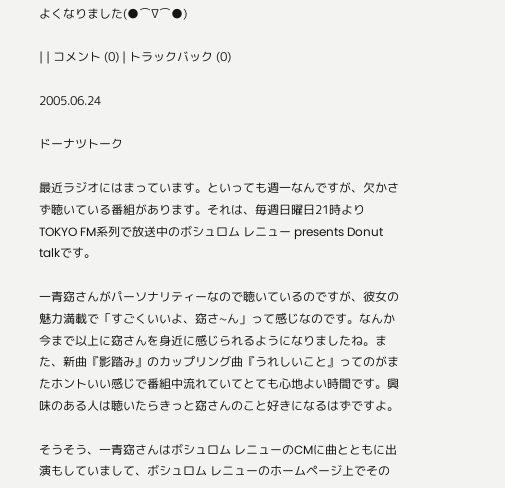よくなりました(●⌒∇⌒●)

| | コメント (0) | トラックバック (0)

2005.06.24

ドーナツトーク

最近ラジオにはまっています。といっても週一なんですが、欠かさず聴いている番組があります。それは、毎週日曜日21時よりTOKYO FM系列で放送中のボシュロム レニュー presents Donut talkです。

一青窈さんがパーソナリティーなので聴いているのですが、彼女の魅力満載で「すごくいいよ、窈さ~ん」って感じなのです。なんか今まで以上に窈さんを身近に感じられるようになりましたね。また、新曲『影踏み』のカップリング曲『うれしいこと』ってのがまたホントいい感じで番組中流れていてとても心地よい時間です。興味のある人は聴いたらきっと窈さんのこと好きになるはずですよ。

そうそう、一青窈さんはボシュロム レニューのCMに曲とともに出演もしていまして、ボシュロム レニューのホームページ上でその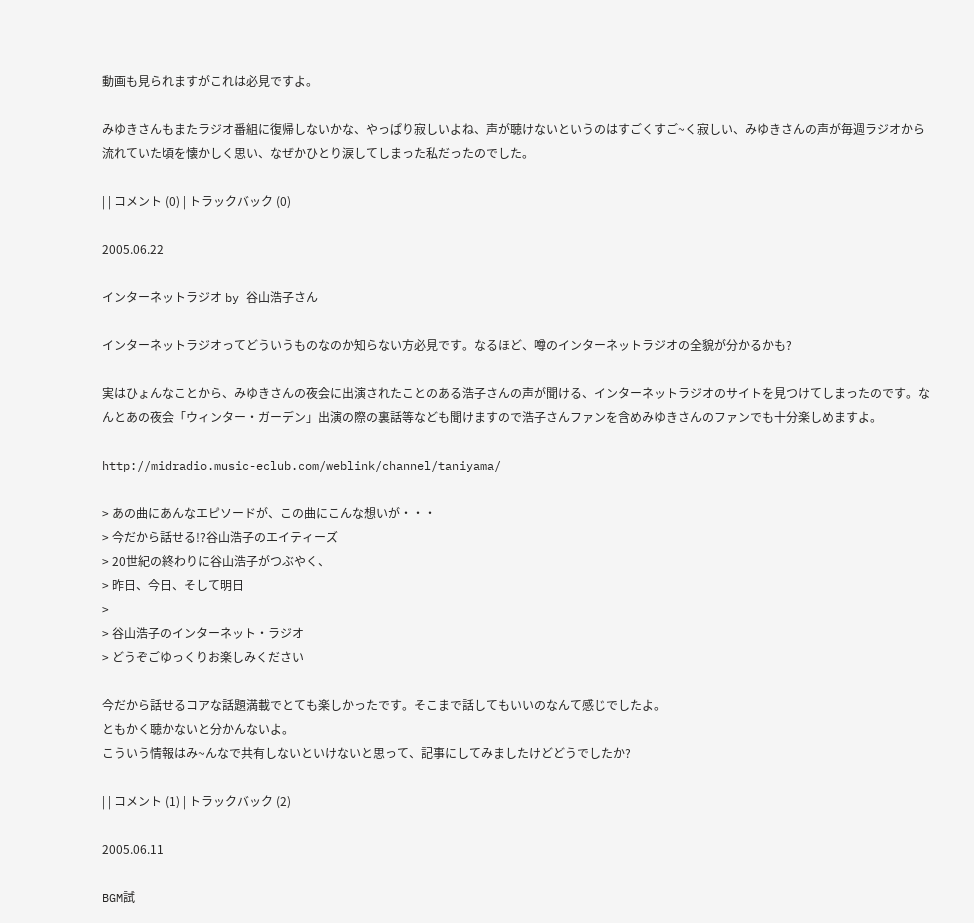動画も見られますがこれは必見ですよ。

みゆきさんもまたラジオ番組に復帰しないかな、やっぱり寂しいよね、声が聴けないというのはすごくすご~く寂しい、みゆきさんの声が毎週ラジオから流れていた頃を懐かしく思い、なぜかひとり涙してしまった私だったのでした。

| | コメント (0) | トラックバック (0)

2005.06.22

インターネットラジオ by 谷山浩子さん

インターネットラジオってどういうものなのか知らない方必見です。なるほど、噂のインターネットラジオの全貌が分かるかも?

実はひょんなことから、みゆきさんの夜会に出演されたことのある浩子さんの声が聞ける、インターネットラジオのサイトを見つけてしまったのです。なんとあの夜会「ウィンター・ガーデン」出演の際の裏話等なども聞けますので浩子さんファンを含めみゆきさんのファンでも十分楽しめますよ。

http://midradio.music-eclub.com/weblink/channel/taniyama/

> あの曲にあんなエピソードが、この曲にこんな想いが・・・
> 今だから話せる!?谷山浩子のエイティーズ
> 20世紀の終わりに谷山浩子がつぶやく、
> 昨日、今日、そして明日
>
> 谷山浩子のインターネット・ラジオ
> どうぞごゆっくりお楽しみください

今だから話せるコアな話題満載でとても楽しかったです。そこまで話してもいいのなんて感じでしたよ。
ともかく聴かないと分かんないよ。
こういう情報はみ~んなで共有しないといけないと思って、記事にしてみましたけどどうでしたか?

| | コメント (1) | トラックバック (2)

2005.06.11

BGM試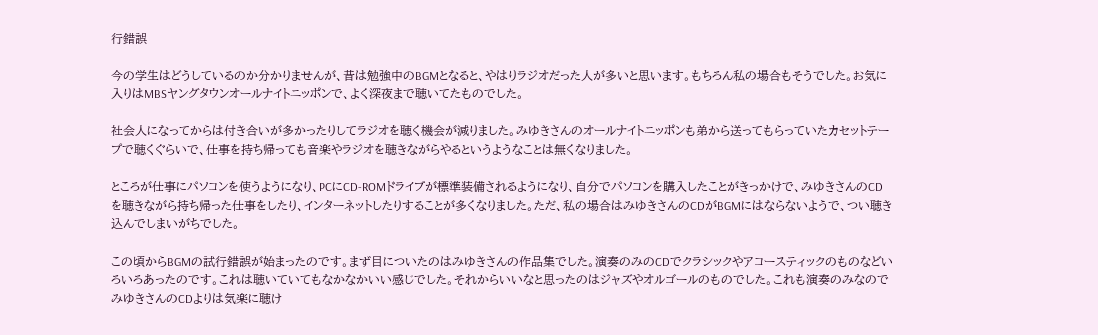行錯誤

今の学生はどうしているのか分かりませんが、昔は勉強中のBGMとなると、やはりラジオだった人が多いと思います。もちろん私の場合もそうでした。お気に入りはMBSヤングタウンオールナイトニッポンで、よく深夜まで聴いてたものでした。

社会人になってからは付き合いが多かったりしてラジオを聴く機会が減りました。みゆきさんのオールナイトニッポンも弟から送ってもらっていたカセットテープで聴くぐらいで、仕事を持ち帰っても音楽やラジオを聴きながらやるというようなことは無くなりました。

ところが仕事にパソコンを使うようになり、PCにCD-ROMドライブが標準装備されるようになり、自分でパソコンを購入したことがきっかけで、みゆきさんのCDを聴きながら持ち帰った仕事をしたり、インターネットしたりすることが多くなりました。ただ、私の場合はみゆきさんのCDがBGMにはならないようで、つい聴き込んでしまいがちでした。

この頃からBGMの試行錯誤が始まったのです。まず目についたのはみゆきさんの作品集でした。演奏のみのCDでクラシックやアコースティックのものなどいろいろあったのです。これは聴いていてもなかなかいい感じでした。それからいいなと思ったのはジャズやオルゴールのものでした。これも演奏のみなのでみゆきさんのCDよりは気楽に聴け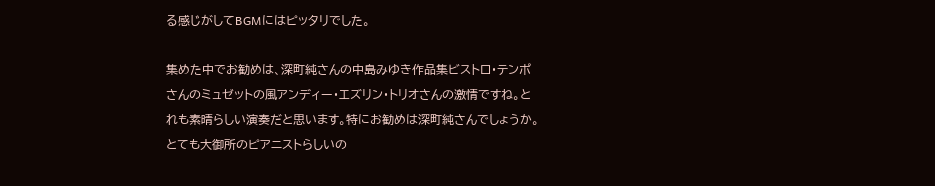る感じがしてBGMにはピッタリでした。

集めた中でお勧めは、深町純さんの中島みゆき作品集ビストロ・テンポさんのミュゼットの風アンディー・エズリン・トリオさんの激情ですね。とれも素晴らしい演奏だと思います。特にお勧めは深町純さんでしょうか。とても大御所のピアニストらしいの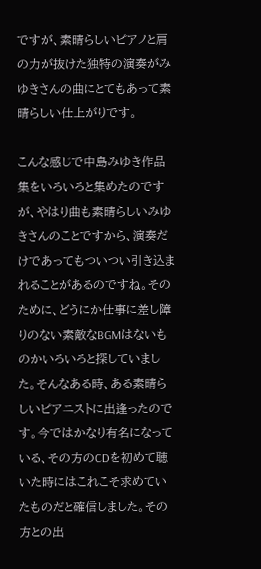ですが、素晴らしいピアノと肩の力が抜けた独特の演奏がみゆきさんの曲にとてもあって素晴らしい仕上がりです。

こんな感じで中島みゆき作品集をいろいろと集めたのですが、やはり曲も素晴らしいみゆきさんのことですから、演奏だけであってもついつい引き込まれることがあるのですね。そのために、どうにか仕事に差し障りのない素敵なBGMはないものかいろいろと探していました。そんなある時、ある素晴らしいピアニストに出逢ったのです。今ではかなり有名になっている、その方のCDを初めて聴いた時にはこれこそ求めていたものだと確信しました。その方との出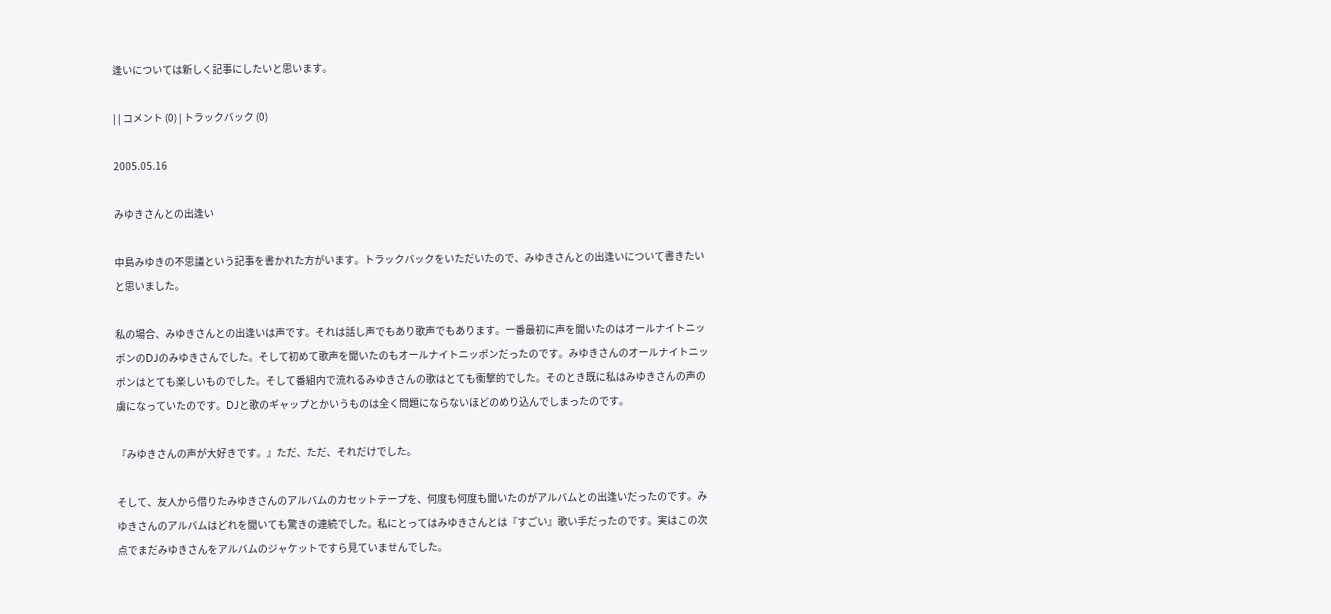逢いについては新しく記事にしたいと思います。

| | コメント (0) | トラックバック (0)

2005.05.16

みゆきさんとの出逢い

中島みゆきの不思議という記事を書かれた方がいます。トラックバックをいただいたので、みゆきさんとの出逢いについて書きたいと思いました。

私の場合、みゆきさんとの出逢いは声です。それは話し声でもあり歌声でもあります。一番最初に声を聞いたのはオールナイトニッポンのDJのみゆきさんでした。そして初めて歌声を聞いたのもオールナイトニッポンだったのです。みゆきさんのオールナイトニッポンはとても楽しいものでした。そして番組内で流れるみゆきさんの歌はとても衝撃的でした。そのとき既に私はみゆきさんの声の虜になっていたのです。DJと歌のギャップとかいうものは全く問題にならないほどのめり込んでしまったのです。

『みゆきさんの声が大好きです。』ただ、ただ、それだけでした。

そして、友人から借りたみゆきさんのアルバムのカセットテープを、何度も何度も聞いたのがアルバムとの出逢いだったのです。みゆきさんのアルバムはどれを聞いても驚きの連続でした。私にとってはみゆきさんとは『すごい』歌い手だったのです。実はこの次点でまだみゆきさんをアルバムのジャケットですら見ていませんでした。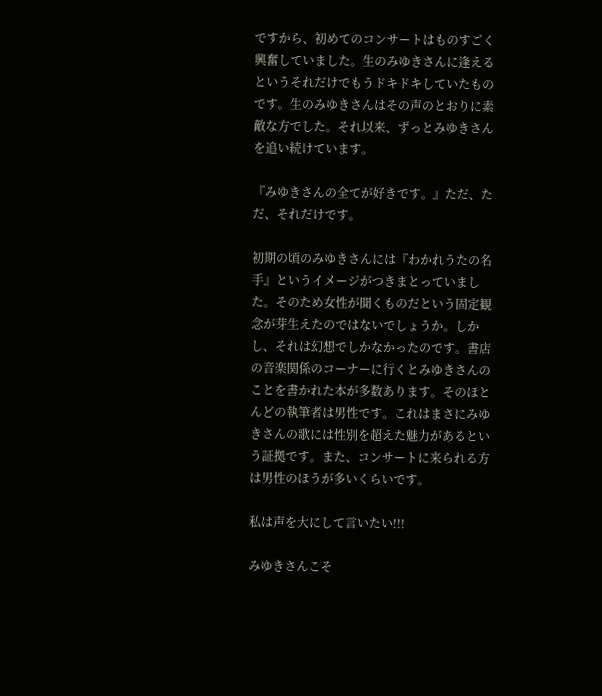ですから、初めてのコンサートはものすごく興奮していました。生のみゆきさんに逢えるというそれだけでもうドキドキしていたものです。生のみゆきさんはその声のとおりに素敵な方でした。それ以来、ずっとみゆきさんを追い続けています。

『みゆきさんの全てが好きです。』ただ、ただ、それだけです。

初期の頃のみゆきさんには『わかれうたの名手』というイメージがつきまとっていました。そのため女性が聞くものだという固定観念が芽生えたのではないでしょうか。しかし、それは幻想でしかなかったのです。書店の音楽関係のコーナーに行くとみゆきさんのことを書かれた本が多数あります。そのほとんどの執筆者は男性です。これはまさにみゆきさんの歌には性別を超えた魅力があるという証拠です。また、コンサートに来られる方は男性のほうが多いくらいです。

私は声を大にして言いたい!!!

みゆきさんこそ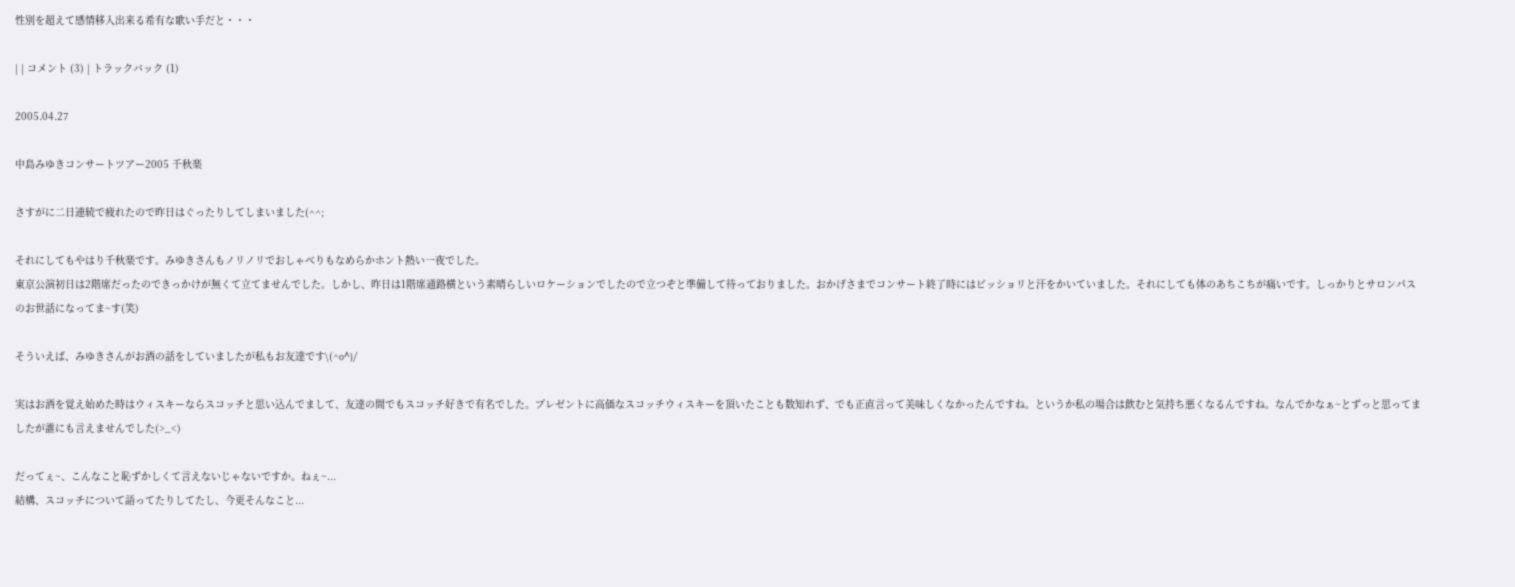性別を超えて感情移入出来る希有な歌い手だと・・・

| | コメント (3) | トラックバック (1)

2005.04.27

中島みゆきコンサートツアー2005 千秋楽

さすがに二日連続で疲れたので昨日はぐったりしてしまいました(^^;

それにしてもやはり千秋楽です。みゆきさんもノリノリでおしゃべりもなめらかホント熱い一夜でした。
東京公演初日は2階席だったのできっかけが無くて立てませんでした。しかし、昨日は1階席通路横という素晴らしいロケーションでしたので立つぞと準備して待っておりました。おかげさまでコンサート終了時にはビッショリと汗をかいていました。それにしても体のあちこちが痛いです。しっかりとサロンパスのお世話になってま~す(笑)

そういえば、みゆきさんがお酒の話をしていましたが私もお友達です\(^o^)/

実はお酒を覚え始めた時はウィスキーならスコッチと思い込んでまして、友達の間でもスコッチ好きで有名でした。プレゼントに高価なスコッチウィスキーを頂いたことも数知れず、でも正直言って美味しくなかったんですね。というか私の場合は飲むと気持ち悪くなるんですね。なんでかなぁ~とずっと思ってましたが誰にも言えませんでした(>_<)

だってぇ~、こんなこと恥ずかしくて言えないじゃないですか。ねぇ~...
結構、スコッチについて語ってたりしてたし、今更そんなこと...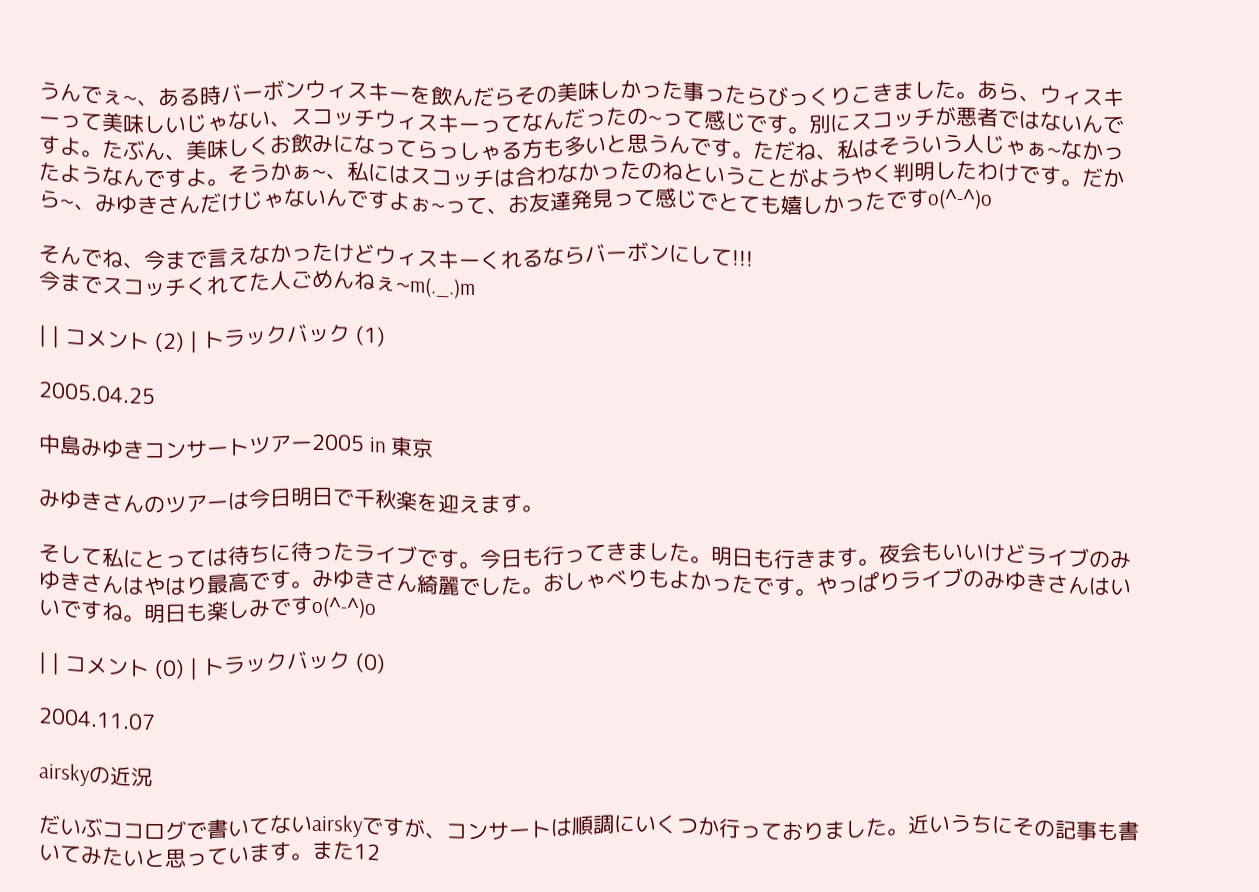うんでぇ~、ある時バーボンウィスキーを飲んだらその美味しかった事ったらびっくりこきました。あら、ウィスキーって美味しいじゃない、スコッチウィスキーってなんだったの~って感じです。別にスコッチが悪者ではないんですよ。たぶん、美味しくお飲みになってらっしゃる方も多いと思うんです。ただね、私はそういう人じゃぁ~なかったようなんですよ。そうかぁ~、私にはスコッチは合わなかったのねということがようやく判明したわけです。だから~、みゆきさんだけじゃないんですよぉ~って、お友達発見って感じでとても嬉しかったですo(^-^)o

そんでね、今まで言えなかったけどウィスキーくれるならバーボンにして!!!
今までスコッチくれてた人ごめんねぇ~m(._.)m

| | コメント (2) | トラックバック (1)

2005.04.25

中島みゆきコンサートツアー2005 in 東京

みゆきさんのツアーは今日明日で千秋楽を迎えます。

そして私にとっては待ちに待ったライブです。今日も行ってきました。明日も行きます。夜会もいいけどライブのみゆきさんはやはり最高です。みゆきさん綺麗でした。おしゃべりもよかったです。やっぱりライブのみゆきさんはいいですね。明日も楽しみですo(^-^)o

| | コメント (0) | トラックバック (0)

2004.11.07

airskyの近況

だいぶココログで書いてないairskyですが、コンサートは順調にいくつか行っておりました。近いうちにその記事も書いてみたいと思っています。また12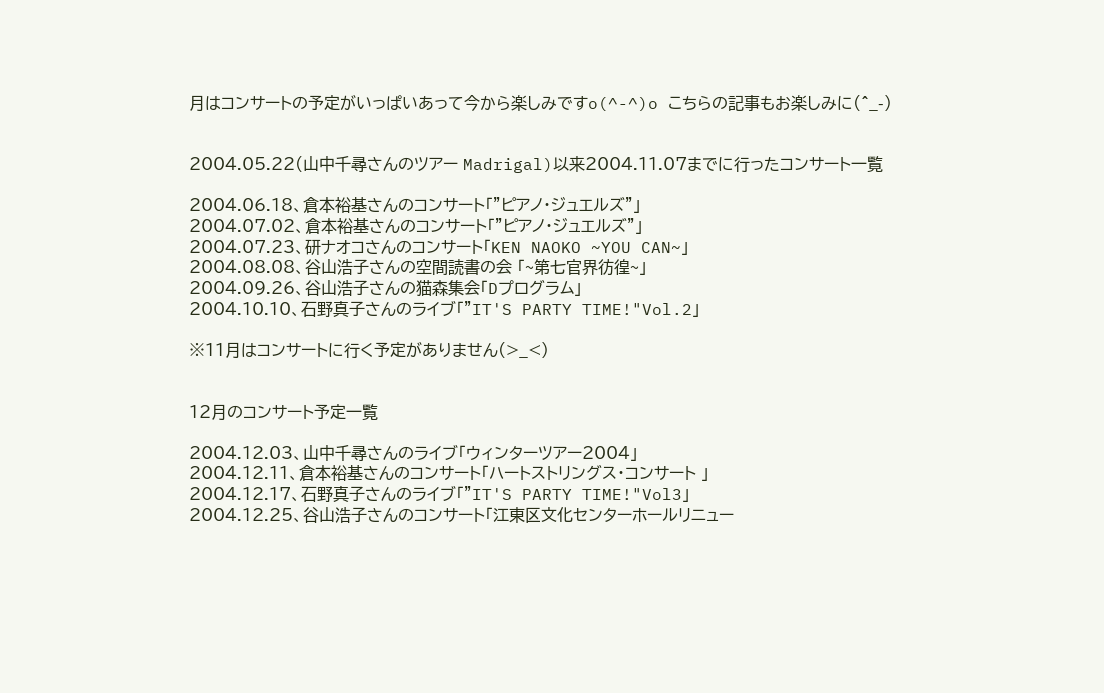月はコンサートの予定がいっぱいあって今から楽しみですo(^-^)o こちらの記事もお楽しみに(^_-)


2004.05.22(山中千尋さんのツアー Madrigal)以来2004.11.07までに行ったコンサート一覧

2004.06.18、倉本裕基さんのコンサート「"ピアノ・ジュエルズ"」
2004.07.02、倉本裕基さんのコンサート「"ピアノ・ジュエルズ"」
2004.07.23、研ナオコさんのコンサート「KEN NAOKO ~YOU CAN~」
2004.08.08、谷山浩子さんの空間読書の会 「~第七官界彷徨~」
2004.09.26、谷山浩子さんの猫森集会「Dプログラム」
2004.10.10、石野真子さんのライブ「"IT'S PARTY TIME!"Vol.2」

※11月はコンサートに行く予定がありません(>_<)


12月のコンサート予定一覧

2004.12.03、山中千尋さんのライブ「ウィンターツアー2004」
2004.12.11、倉本裕基さんのコンサート「ハートストリングス・コンサート 」
2004.12.17、石野真子さんのライブ「"IT'S PARTY TIME!"Vol3」
2004.12.25、谷山浩子さんのコンサート「江東区文化センターホールリニュー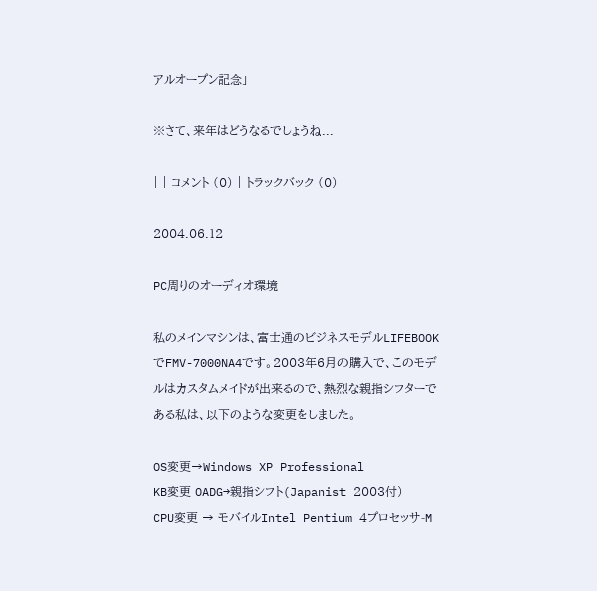アルオープン記念」

※さて、来年はどうなるでしょうね...

| | コメント (0) | トラックバック (0)

2004.06.12

PC周りのオーディオ環境

私のメインマシンは、富士通のビジネスモデルLIFEBOOKでFMV-7000NA4です。2003年6月の購入で、このモデルはカスタムメイドが出来るので、熱烈な親指シフターである私は、以下のような変更をしました。

OS変更→Windows XP Professional
KB変更 OADG→親指シフト(Japanist 2003付)
CPU変更 → モバイルIntel Pentium 4プロセッサ-M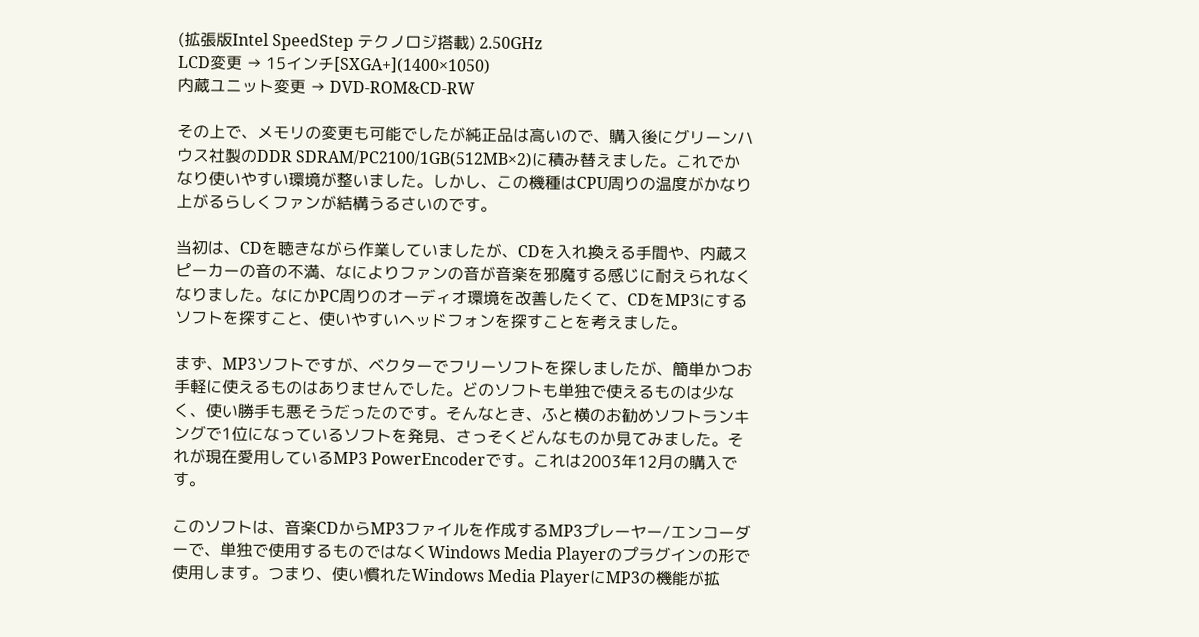(拡張版Intel SpeedStep テクノロジ搭載) 2.50GHz
LCD変更 → 15インチ[SXGA+](1400×1050)
内蔵ユニット変更 → DVD-ROM&CD-RW

その上で、メモリの変更も可能でしたが純正品は高いので、購入後にグリーンハウス社製のDDR SDRAM/PC2100/1GB(512MB×2)に積み替えました。これでかなり使いやすい環境が整いました。しかし、この機種はCPU周りの温度がかなり上がるらしくファンが結構うるさいのです。

当初は、CDを聴きながら作業していましたが、CDを入れ換える手間や、内蔵スピーカーの音の不満、なによりファンの音が音楽を邪魔する感じに耐えられなくなりました。なにかPC周りのオーディオ環境を改善したくて、CDをMP3にするソフトを探すこと、使いやすいヘッドフォンを探すことを考えました。

まず、MP3ソフトですが、ベクターでフリーソフトを探しましたが、簡単かつお手軽に使えるものはありませんでした。どのソフトも単独で使えるものは少なく、使い勝手も悪そうだったのです。そんなとき、ふと横のお勧めソフトランキングで1位になっているソフトを発見、さっそくどんなものか見てみました。それが現在愛用しているMP3 PowerEncoderです。これは2003年12月の購入です。

このソフトは、音楽CDからMP3ファイルを作成するMP3プレーヤー/エンコーダーで、単独で使用するものではなくWindows Media Playerのプラグインの形で使用します。つまり、使い慣れたWindows Media PlayerにMP3の機能が拡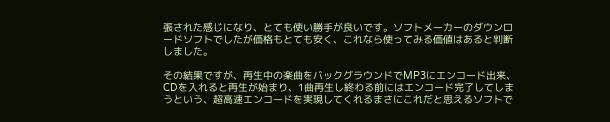張された感じになり、とても使い勝手が良いです。ソフトメーカーのダウンロードソフトでしたが価格もとても安く、これなら使ってみる価値はあると判断しました。

その結果ですが、再生中の楽曲をバックグラウンドでMP3にエンコード出来、CDを入れると再生が始まり、1曲再生し終わる前にはエンコード完了してしまうという、超高速エンコードを実現してくれるまさにこれだと思えるソフトで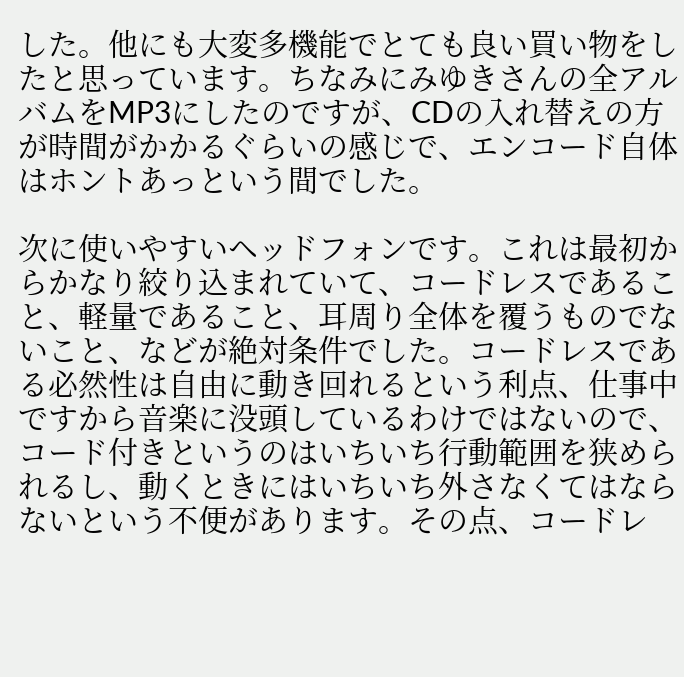した。他にも大変多機能でとても良い買い物をしたと思っています。ちなみにみゆきさんの全アルバムをMP3にしたのですが、CDの入れ替えの方が時間がかかるぐらいの感じで、エンコード自体はホントあっという間でした。

次に使いやすいヘッドフォンです。これは最初からかなり絞り込まれていて、コードレスであること、軽量であること、耳周り全体を覆うものでないこと、などが絶対条件でした。コードレスである必然性は自由に動き回れるという利点、仕事中ですから音楽に没頭しているわけではないので、コード付きというのはいちいち行動範囲を狭められるし、動くときにはいちいち外さなくてはならないという不便があります。その点、コードレ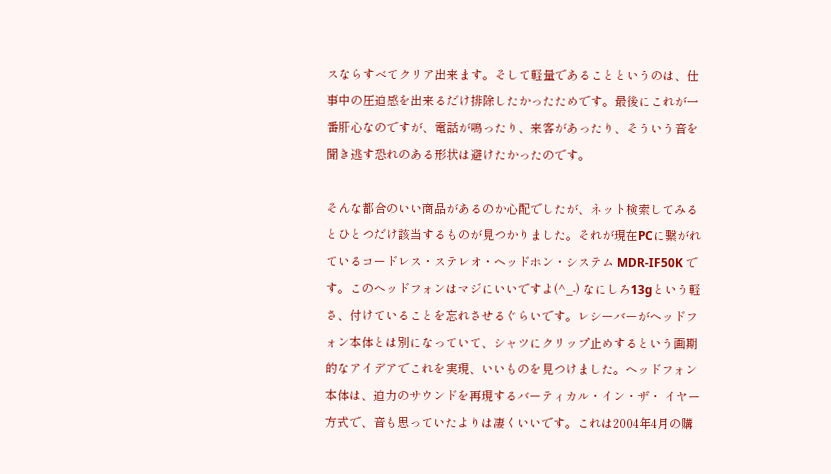スならすべてクリア出来ます。そして軽量であることというのは、仕事中の圧迫感を出来るだけ排除したかったためです。最後にこれが一番肝心なのですが、電話が鳴ったり、来客があったり、そういう音を聞き逃す恐れのある形状は避けたかったのです。

そんな都合のいい商品があるのか心配でしたが、ネット検索してみるとひとつだけ該当するものが見つかりました。それが現在PCに繋がれているコードレス・ステレオ・ヘッドホン・システム MDR-IF50K です。このヘッドフォンはマジにいいですよ(^_-) なにしろ13gという軽さ、付けていることを忘れさせるぐらいです。レシーバーがヘッドフォン本体とは別になっていて、シャツにクリップ止めするという画期的なアイデアでこれを実現、いいものを見つけました。ヘッドフォン本体は、迫力のサウンドを再現するバーティカル・イン・ザ・ イヤー方式で、音も思っていたよりは凄くいいです。これは2004年4月の購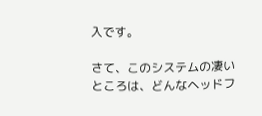入です。

さて、このシステムの凄いところは、どんなヘッドフ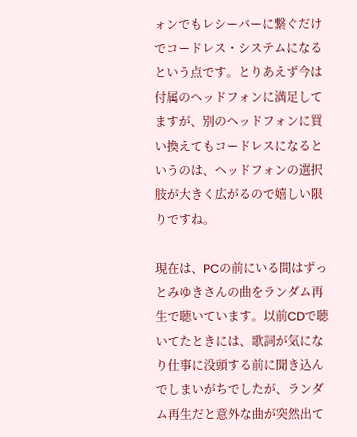ォンでもレシーバーに繋ぐだけでコードレス・システムになるという点です。とりあえず今は付属のヘッドフォンに満足してますが、別のヘッドフォンに買い換えてもコードレスになるというのは、ヘッドフォンの選択肢が大きく広がるので嬉しい限りですね。

現在は、PCの前にいる間はずっとみゆきさんの曲をランダム再生で聴いています。以前CDで聴いてたときには、歌詞が気になり仕事に没頭する前に聞き込んでしまいがちでしたが、ランダム再生だと意外な曲が突然出て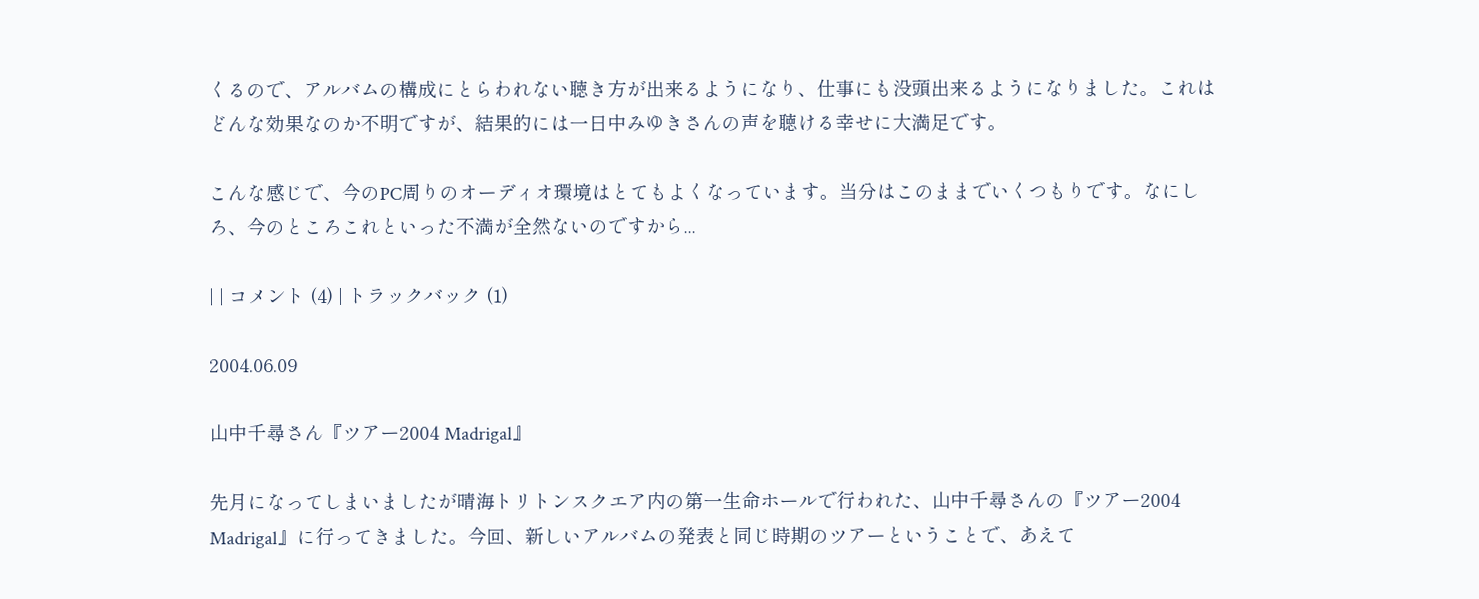くるので、アルバムの構成にとらわれない聴き方が出来るようになり、仕事にも没頭出来るようになりました。これはどんな効果なのか不明ですが、結果的には一日中みゆきさんの声を聴ける幸せに大満足です。

こんな感じで、今のPC周りのオーディオ環境はとてもよくなっています。当分はこのままでいくつもりです。なにしろ、今のところこれといった不満が全然ないのですから...

| | コメント (4) | トラックバック (1)

2004.06.09

山中千尋さん『ツアー2004 Madrigal』

先月になってしまいましたが晴海トリトンスクエア内の第一生命ホールで行われた、山中千尋さんの『ツアー2004 Madrigal』に行ってきました。今回、新しいアルバムの発表と同じ時期のツアーということで、あえて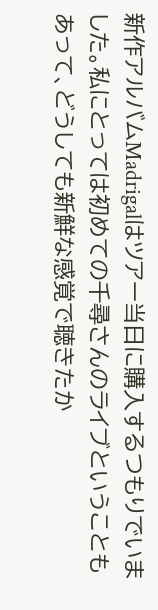新作アルバムMadrigalはツアー当日に購入するつもりでいました。私にとっては初めての千尋さんのライブということもあって、どうしても新鮮な感覚で聴きたか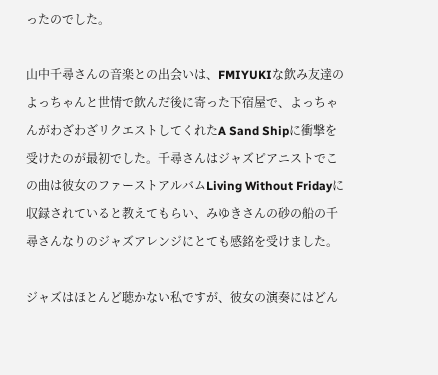ったのでした。

山中千尋さんの音楽との出会いは、FMIYUKIな飲み友達のよっちゃんと世情で飲んだ後に寄った下宿屋で、よっちゃんがわざわざリクエストしてくれたA Sand Shipに衝撃を受けたのが最初でした。千尋さんはジャズピアニストでこの曲は彼女のファーストアルバムLiving Without Fridayに収録されていると教えてもらい、みゆきさんの砂の船の千尋さんなりのジャズアレンジにとても感銘を受けました。

ジャズはほとんど聴かない私ですが、彼女の演奏にはどん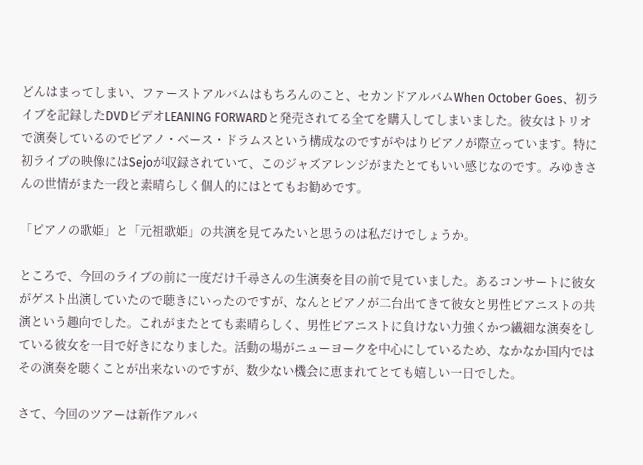どんはまってしまい、ファーストアルバムはもちろんのこと、セカンドアルバムWhen October Goes、初ライブを記録したDVDビデオLEANING FORWARDと発売されてる全てを購入してしまいました。彼女はトリオで演奏しているのでピアノ・ベース・ドラムスという構成なのですがやはりピアノが際立っています。特に初ライブの映像にはSejoが収録されていて、このジャズアレンジがまたとてもいい感じなのです。みゆきさんの世情がまた一段と素晴らしく個人的にはとてもお勧めです。

「ピアノの歌姫」と「元祖歌姫」の共演を見てみたいと思うのは私だけでしょうか。

ところで、今回のライブの前に一度だけ千尋さんの生演奏を目の前で見ていました。あるコンサートに彼女がゲスト出演していたので聴きにいったのですが、なんとピアノが二台出てきて彼女と男性ピアニストの共演という趣向でした。これがまたとても素晴らしく、男性ピアニストに負けない力強くかつ繊細な演奏をしている彼女を一目で好きになりました。活動の場がニューヨークを中心にしているため、なかなか国内ではその演奏を聴くことが出来ないのですが、数少ない機会に恵まれてとても嬉しい一日でした。

さて、今回のツアーは新作アルバ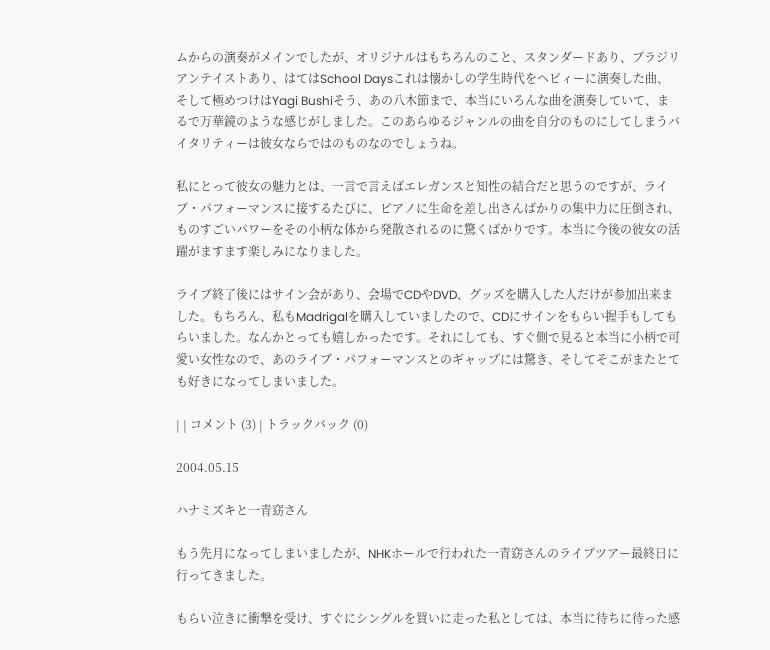ムからの演奏がメインでしたが、オリジナルはもちろんのこと、スタンダードあり、ブラジリアンテイストあり、はてはSchool Daysこれは懐かしの学生時代をヘビィーに演奏した曲、そして極めつけはYagi Bushiそう、あの八木節まで、本当にいろんな曲を演奏していて、まるで万華鏡のような感じがしました。このあらゆるジャンルの曲を自分のものにしてしまうバイタリティーは彼女ならではのものなのでしょうね。

私にとって彼女の魅力とは、一言で言えばエレガンスと知性の結合だと思うのですが、ライブ・パフォーマンスに接するたびに、ピアノに生命を差し出さんばかりの集中力に圧倒され、ものすごいパワーをその小柄な体から発散されるのに驚くばかりです。本当に今後の彼女の活躍がますます楽しみになりました。

ライブ終了後にはサイン会があり、会場でCDやDVD、グッズを購入した人だけが参加出来ました。もちろん、私もMadrigalを購入していましたので、CDにサインをもらい握手もしてもらいました。なんかとっても嬉しかったです。それにしても、すぐ側で見ると本当に小柄で可愛い女性なので、あのライブ・パフォーマンスとのギャップには驚き、そしてそこがまたとても好きになってしまいました。

| | コメント (3) | トラックバック (0)

2004.05.15

ハナミズキと一青窈さん

もう先月になってしまいましたが、NHKホールで行われた一青窈さんのライブツアー最終日に行ってきました。

もらい泣きに衝撃を受け、すぐにシングルを買いに走った私としては、本当に待ちに待った感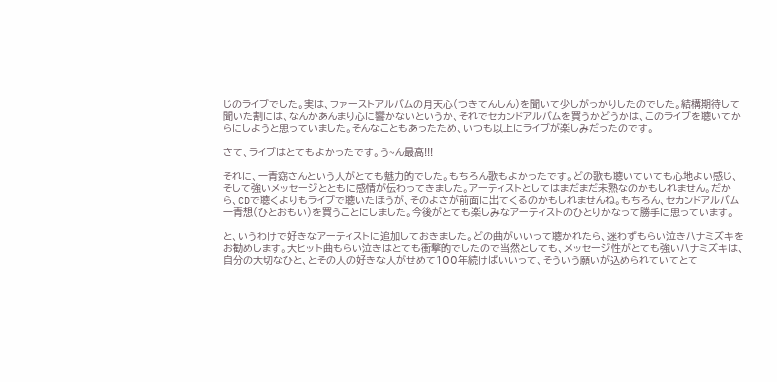じのライブでした。実は、ファーストアルバムの月天心(つきてんしん)を聞いて少しがっかりしたのでした。結構期待して聞いた割には、なんかあんまり心に響かないというか、それでセカンドアルバムを買うかどうかは、このライブを聴いてからにしようと思っていました。そんなこともあったため、いつも以上にライブが楽しみだったのです。

さて、ライブはとてもよかったです。う~ん最高!!!

それに、一青窈さんという人がとても魅力的でした。もちろん歌もよかったです。どの歌も聴いていても心地よい感じ、そして強いメッセージとともに感情が伝わってきました。アーティストとしてはまだまだ未熟なのかもしれません。だから、CDで聴くよりもライブで聴いたほうが、そのよさが前面に出てくるのかもしれませんね。もちろん、セカンドアルバム一青想(ひとおもい)を買うことにしました。今後がとても楽しみなアーティストのひとりかなって勝手に思っています。

と、いうわけで好きなアーティストに追加しておきました。どの曲がいいって聴かれたら、迷わずもらい泣きハナミズキをお勧めします。大ヒット曲もらい泣きはとても衝撃的でしたので当然としても、メッセージ性がとても強いハナミズキは、自分の大切なひと、とその人の好きな人がせめて100年続けばいいって、そういう願いが込められていてとて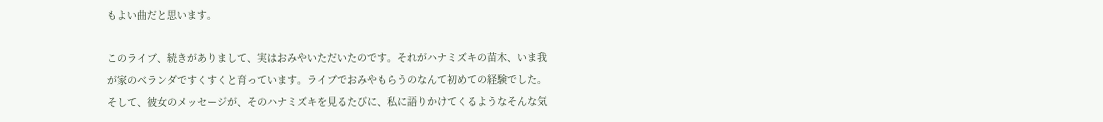もよい曲だと思います。

このライブ、続きがありまして、実はおみやいただいたのです。それがハナミズキの苗木、いま我が家のベランダですくすくと育っています。ライブでおみやもらうのなんて初めての経験でした。そして、彼女のメッセージが、そのハナミズキを見るたびに、私に語りかけてくるようなそんな気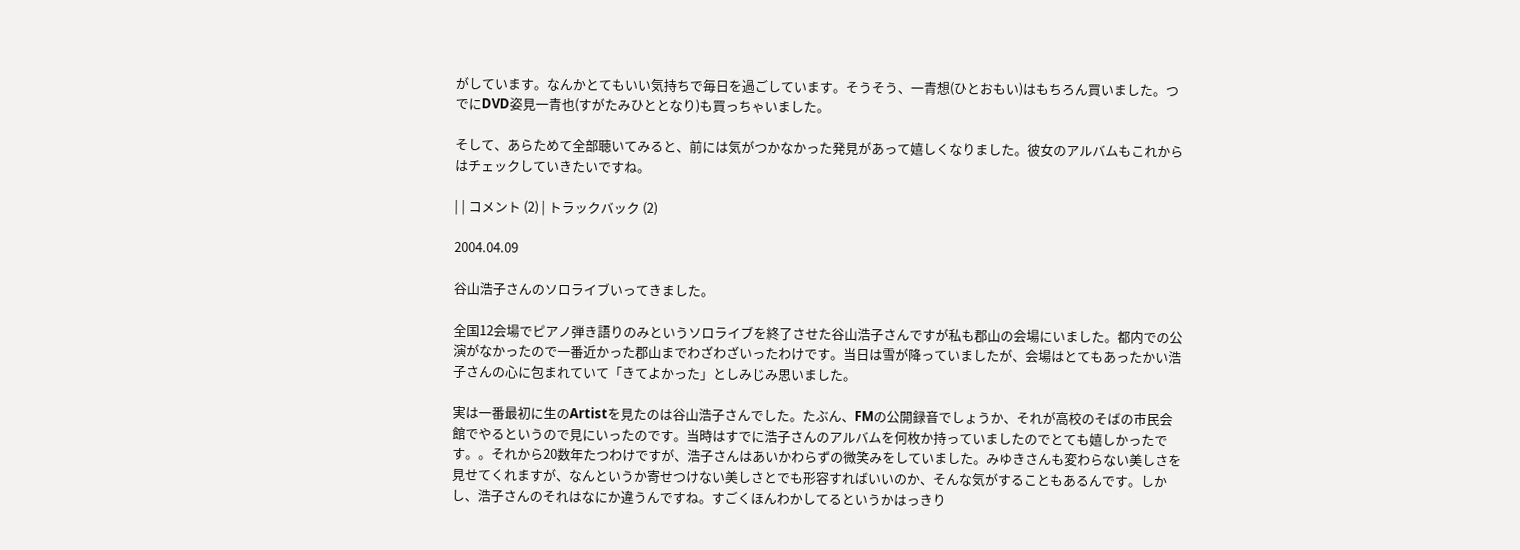がしています。なんかとてもいい気持ちで毎日を過ごしています。そうそう、一青想(ひとおもい)はもちろん買いました。つでにDVD姿見一青也(すがたみひととなり)も買っちゃいました。

そして、あらためて全部聴いてみると、前には気がつかなかった発見があって嬉しくなりました。彼女のアルバムもこれからはチェックしていきたいですね。

| | コメント (2) | トラックバック (2)

2004.04.09

谷山浩子さんのソロライブいってきました。

全国12会場でピアノ弾き語りのみというソロライブを終了させた谷山浩子さんですが私も郡山の会場にいました。都内での公演がなかったので一番近かった郡山までわざわざいったわけです。当日は雪が降っていましたが、会場はとてもあったかい浩子さんの心に包まれていて「きてよかった」としみじみ思いました。

実は一番最初に生のArtistを見たのは谷山浩子さんでした。たぶん、FMの公開録音でしょうか、それが高校のそばの市民会館でやるというので見にいったのです。当時はすでに浩子さんのアルバムを何枚か持っていましたのでとても嬉しかったです。。それから20数年たつわけですが、浩子さんはあいかわらずの微笑みをしていました。みゆきさんも変わらない美しさを見せてくれますが、なんというか寄せつけない美しさとでも形容すればいいのか、そんな気がすることもあるんです。しかし、浩子さんのそれはなにか違うんですね。すごくほんわかしてるというかはっきり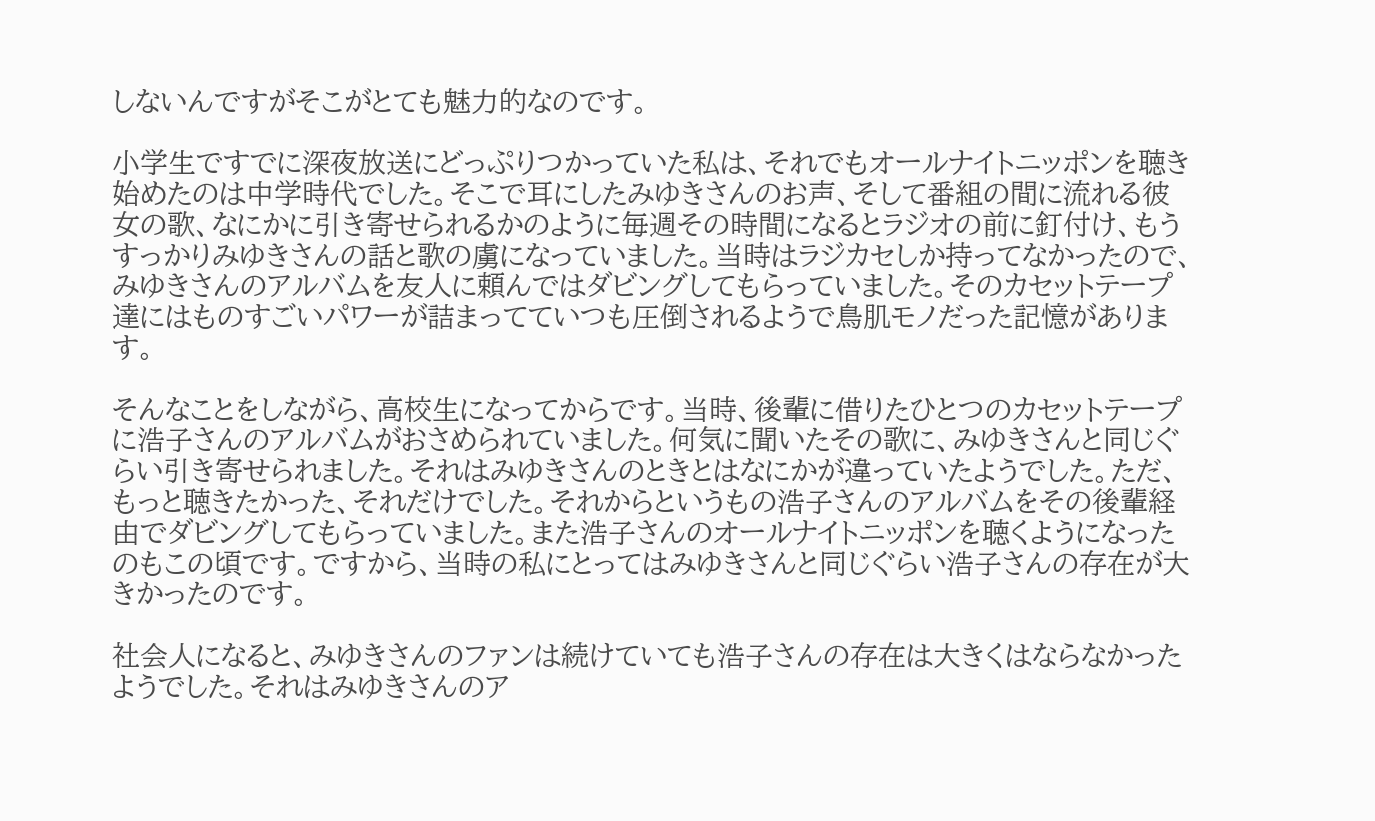しないんですがそこがとても魅力的なのです。

小学生ですでに深夜放送にどっぷりつかっていた私は、それでもオールナイトニッポンを聴き始めたのは中学時代でした。そこで耳にしたみゆきさんのお声、そして番組の間に流れる彼女の歌、なにかに引き寄せられるかのように毎週その時間になるとラジオの前に釘付け、もうすっかりみゆきさんの話と歌の虜になっていました。当時はラジカセしか持ってなかったので、みゆきさんのアルバムを友人に頼んではダビングしてもらっていました。そのカセットテープ達にはものすごいパワーが詰まってていつも圧倒されるようで鳥肌モノだった記憶があります。

そんなことをしながら、高校生になってからです。当時、後輩に借りたひとつのカセットテープに浩子さんのアルバムがおさめられていました。何気に聞いたその歌に、みゆきさんと同じぐらい引き寄せられました。それはみゆきさんのときとはなにかが違っていたようでした。ただ、もっと聴きたかった、それだけでした。それからというもの浩子さんのアルバムをその後輩経由でダビングしてもらっていました。また浩子さんのオールナイトニッポンを聴くようになったのもこの頃です。ですから、当時の私にとってはみゆきさんと同じぐらい浩子さんの存在が大きかったのです。

社会人になると、みゆきさんのファンは続けていても浩子さんの存在は大きくはならなかったようでした。それはみゆきさんのア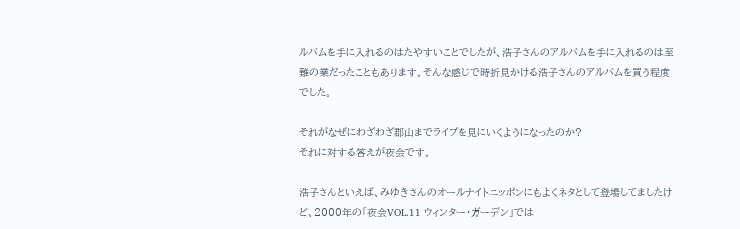ルバムを手に入れるのはたやすいことでしたが、浩子さんのアルバムを手に入れるのは至難の業だったこともあります。そんな感じで時折見かける浩子さんのアルバムを買う程度でした。

それがなぜにわざわざ郡山までライブを見にいくようになったのか?
それに対する答えが夜会です。

浩子さんといえば、みゆきさんのオールナイトニッポンにもよくネタとして登場してましたけど、2000年の「夜会VOL.11 ウィンター・ガーデン」では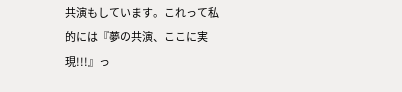共演もしています。これって私的には『夢の共演、ここに実現!!!』っ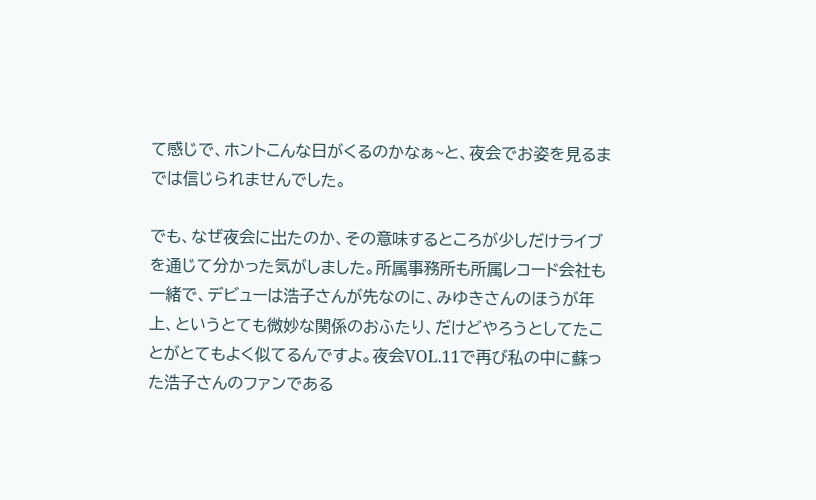て感じで、ホントこんな日がくるのかなぁ~と、夜会でお姿を見るまでは信じられませんでした。

でも、なぜ夜会に出たのか、その意味するところが少しだけライブを通じて分かった気がしました。所属事務所も所属レコード会社も一緒で、デビューは浩子さんが先なのに、みゆきさんのほうが年上、というとても微妙な関係のおふたり、だけどやろうとしてたことがとてもよく似てるんですよ。夜会VOL.11で再び私の中に蘇った浩子さんのファンである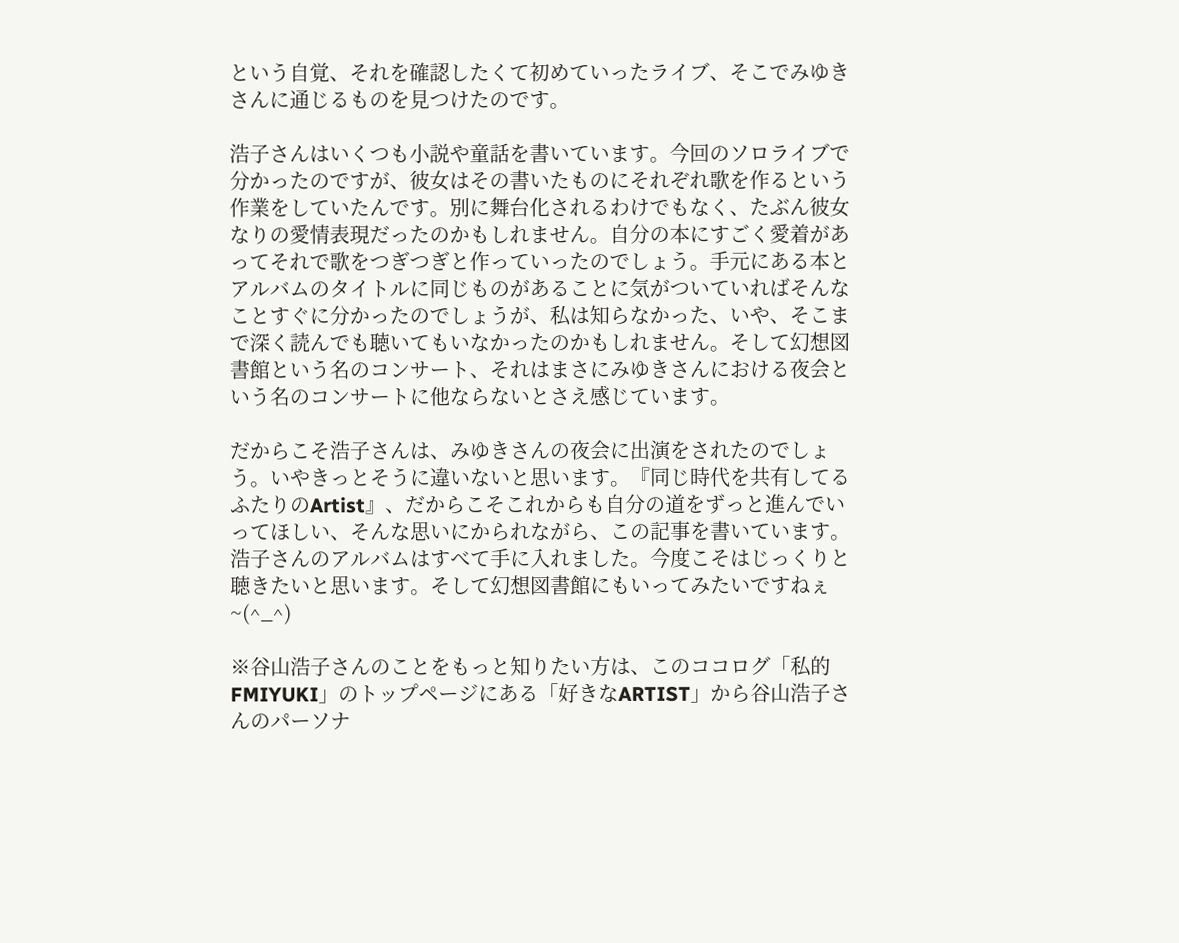という自覚、それを確認したくて初めていったライブ、そこでみゆきさんに通じるものを見つけたのです。

浩子さんはいくつも小説や童話を書いています。今回のソロライブで分かったのですが、彼女はその書いたものにそれぞれ歌を作るという作業をしていたんです。別に舞台化されるわけでもなく、たぶん彼女なりの愛情表現だったのかもしれません。自分の本にすごく愛着があってそれで歌をつぎつぎと作っていったのでしょう。手元にある本とアルバムのタイトルに同じものがあることに気がついていればそんなことすぐに分かったのでしょうが、私は知らなかった、いや、そこまで深く読んでも聴いてもいなかったのかもしれません。そして幻想図書館という名のコンサート、それはまさにみゆきさんにおける夜会という名のコンサートに他ならないとさえ感じています。

だからこそ浩子さんは、みゆきさんの夜会に出演をされたのでしょう。いやきっとそうに違いないと思います。『同じ時代を共有してるふたりのArtist』、だからこそこれからも自分の道をずっと進んでいってほしい、そんな思いにかられながら、この記事を書いています。浩子さんのアルバムはすべて手に入れました。今度こそはじっくりと聴きたいと思います。そして幻想図書館にもいってみたいですねぇ~(^_^)

※谷山浩子さんのことをもっと知りたい方は、このココログ「私的FMIYUKI」のトップページにある「好きなARTIST」から谷山浩子さんのパーソナ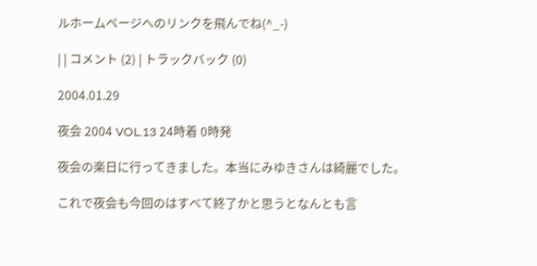ルホームページへのリンクを飛んでね(^_-)

| | コメント (2) | トラックバック (0)

2004.01.29

夜会 2004 VOL.13 24時着 0時発

夜会の楽日に行ってきました。本当にみゆきさんは綺麗でした。

これで夜会も今回のはすべて終了かと思うとなんとも言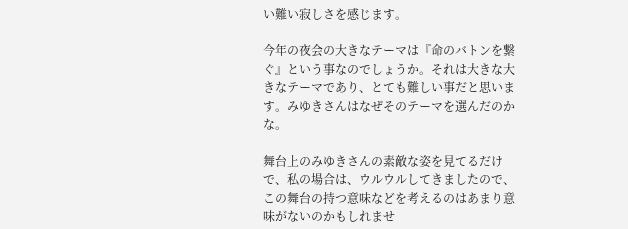い難い寂しさを感じます。

今年の夜会の大きなテーマは『命のバトンを繋ぐ』という事なのでしょうか。それは大きな大きなテーマであり、とても難しい事だと思います。みゆきさんはなぜそのテーマを選んだのかな。

舞台上のみゆきさんの素敵な姿を見てるだけで、私の場合は、ウルウルしてきましたので、この舞台の持つ意味などを考えるのはあまり意味がないのかもしれませ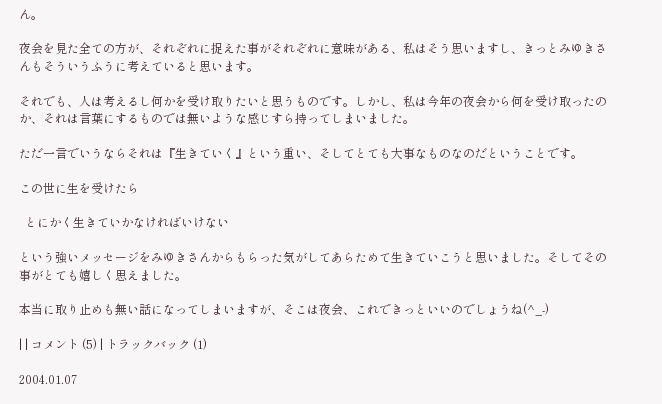ん。

夜会を見た全ての方が、それぞれに捉えた事がそれぞれに意味がある、私はそう思いますし、きっとみゆきさんもそういうふうに考えていると思います。

それでも、人は考えるし何かを受け取りたいと思うものです。しかし、私は今年の夜会から何を受け取ったのか、それは言葉にするものでは無いような感じすら持ってしまいました。

ただ一言でいうならそれは『生きていく』という重い、そしてとても大事なものなのだということです。

この世に生を受けたら

  とにかく生きていかなければいけない

という強いメッセージをみゆきさんからもらった気がしてあらためて生きていこうと思いました。そしてその事がとても嬉しく思えました。

本当に取り止めも無い話になってしまいますが、そこは夜会、これできっといいのでしょうね(^_-)

| | コメント (5) | トラックバック (1)

2004.01.07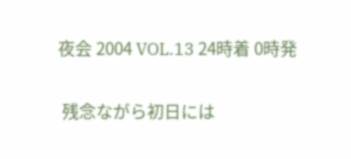夜会 2004 VOL.13 24時着 0時発

 残念ながら初日には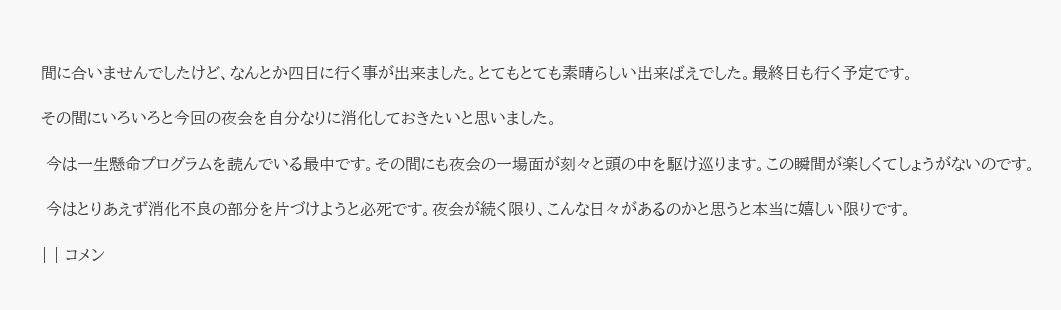間に合いませんでしたけど、なんとか四日に行く事が出来ました。とてもとても素晴らしい出来ばえでした。最終日も行く予定です。

その間にいろいろと今回の夜会を自分なりに消化しておきたいと思いました。

 今は一生懸命プログラムを読んでいる最中です。その間にも夜会の一場面が刻々と頭の中を駆け巡ります。この瞬間が楽しくてしょうがないのです。

 今はとりあえず消化不良の部分を片づけようと必死です。夜会が続く限り、こんな日々があるのかと思うと本当に嬉しい限りです。

| | コメン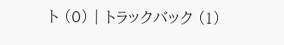ト (0) | トラックバック (1)